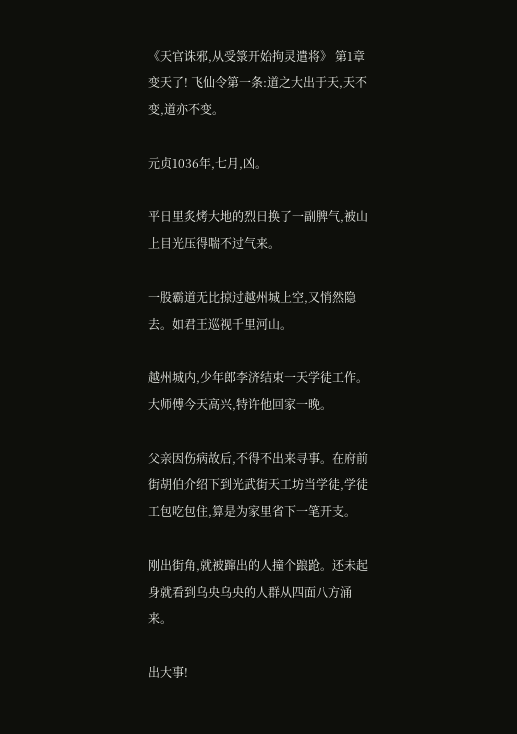《天官诛邪,从受箓开始拘灵遣将》 第1章 变天了! 飞仙令第一条:道之大出于天,天不变,道亦不变。

元贞1036年,七月,凶。

平日里炙烤大地的烈日换了一副脾气,被山上目光压得喘不过气来。

一股霸道无比掠过越州城上空,又悄然隐去。如君王巡视千里河山。

越州城内,少年郎李济结束一天学徒工作。大师傅今天高兴,特许他回家一晚。

父亲因伤病故后,不得不出来寻事。在府前街胡伯介绍下到光武街天工坊当学徒,学徒工包吃包住,算是为家里省下一笔开支。

刚出街角,就被蹿出的人撞个踉跄。还未起身就看到乌央乌央的人群从四面八方涌来。

出大事!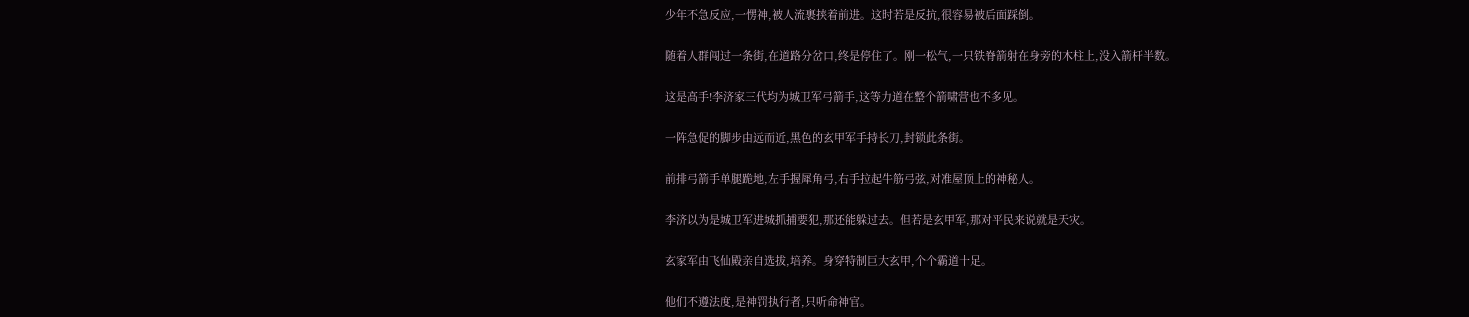少年不急反应,一愣神,被人流裹挟着前进。这时若是反抗,很容易被后面踩倒。

随着人群闯过一条街,在道路分岔口,终是停住了。刚一松气,一只铁脊箭射在身旁的木柱上,没入箭杆半数。

这是高手!李济家三代均为城卫军弓箭手,这等力道在整个箭啸营也不多见。

一阵急促的脚步由远而近,黑色的玄甲军手持长刀,封锁此条街。

前排弓箭手单腿跪地,左手握犀角弓,右手拉起牛筋弓弦,对准屋顶上的神秘人。

李济以为是城卫军进城抓捕要犯,那还能躲过去。但若是玄甲军,那对平民来说就是天灾。

玄家军由飞仙殿亲自选拔,培养。身穿特制巨大玄甲,个个霸道十足。

他们不遵法度,是神罚执行者,只听命神官。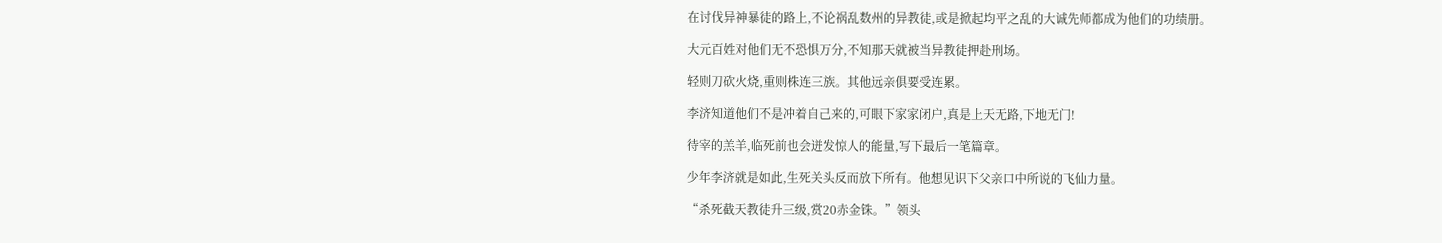在讨伐异神暴徒的路上,不论祸乱数州的异教徒,或是掀起均平之乱的大诚先师都成为他们的功绩册。

大元百姓对他们无不恐惧万分,不知那天就被当异教徒押赴刑场。

轻则刀砍火烧,重则株连三族。其他远亲俱要受连累。

李济知道他们不是冲着自己来的,可眼下家家闭户,真是上天无路,下地无门!

待宰的羔羊,临死前也会迸发惊人的能量,写下最后一笔篇章。

少年李济就是如此,生死关头反而放下所有。他想见识下父亲口中所说的飞仙力量。

“杀死截天教徒升三级,赏20赤金铢。”领头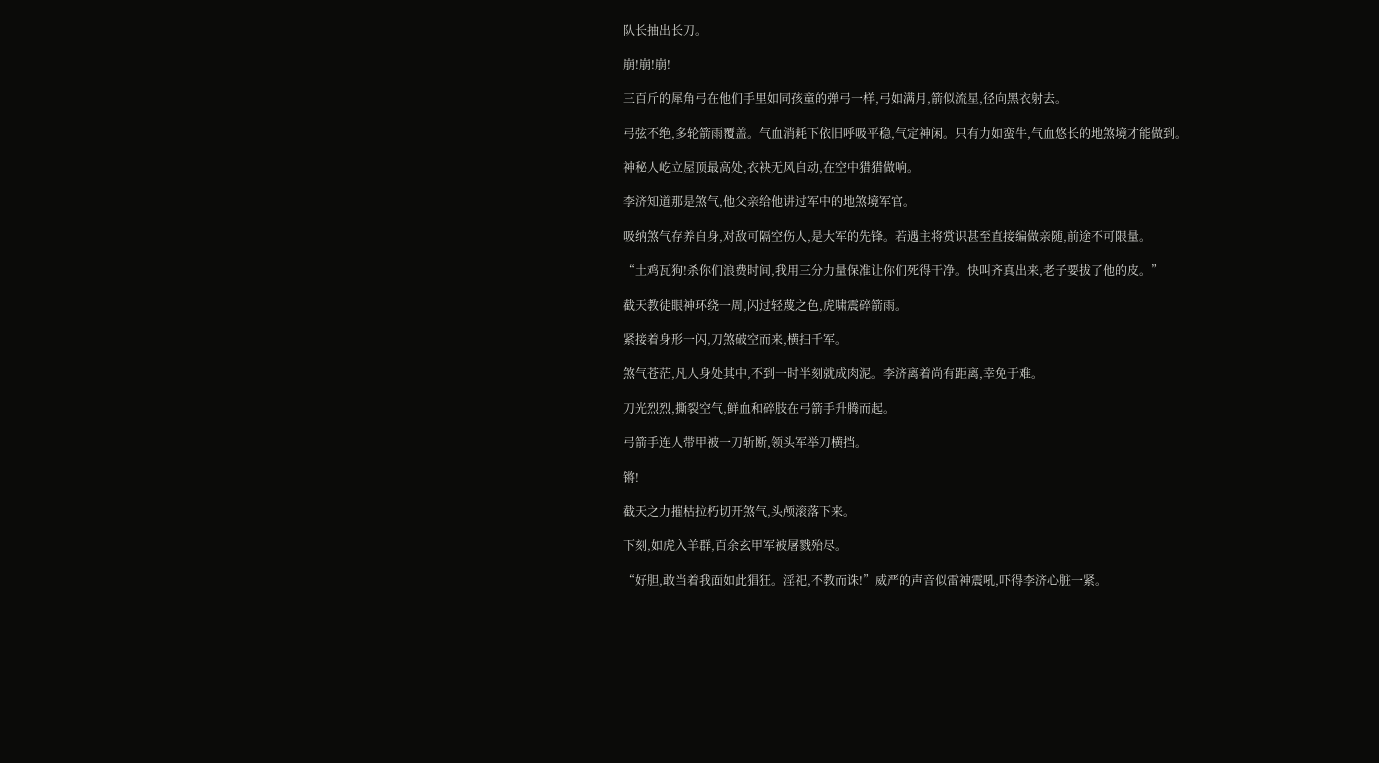队长抽出长刀。

崩!崩!崩!

三百斤的犀角弓在他们手里如同孩童的弹弓一样,弓如满月,箭似流星,径向黑衣射去。

弓弦不绝,多轮箭雨覆盖。气血消耗下依旧呼吸平稳,气定神闲。只有力如蛮牛,气血悠长的地煞境才能做到。

神秘人屹立屋顶最高处,衣袂无风自动,在空中猎猎做响。

李济知道那是煞气,他父亲给他讲过军中的地煞境军官。

吸纳煞气存养自身,对敌可隔空伤人,是大军的先锋。若遇主将赏识甚至直接编做亲随,前途不可限量。

“土鸡瓦狗!杀你们浪费时间,我用三分力量保准让你们死得干净。快叫齐真出来,老子要拔了他的皮。”

截天教徒眼神环绕一周,闪过轻蔑之色,虎啸震碎箭雨。

紧接着身形一闪,刀煞破空而来,横扫千军。

煞气苍茫,凡人身处其中,不到一时半刻就成肉泥。李济离着尚有距离,幸免于难。

刀光烈烈,撕裂空气,鲜血和碎肢在弓箭手升腾而起。

弓箭手连人带甲被一刀斩断,领头军举刀横挡。

锵!

截天之力摧枯拉朽切开煞气,头颅滚落下来。

下刻,如虎入羊群,百余玄甲军被屠戮殆尽。

“好胆,敢当着我面如此猖狂。淫祀,不教而诛!”威严的声音似雷神震吼,吓得李济心脏一紧。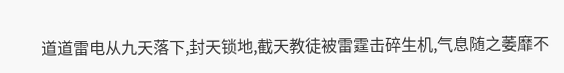道道雷电从九天落下,封天锁地,截天教徒被雷霆击碎生机,气息随之萎靡不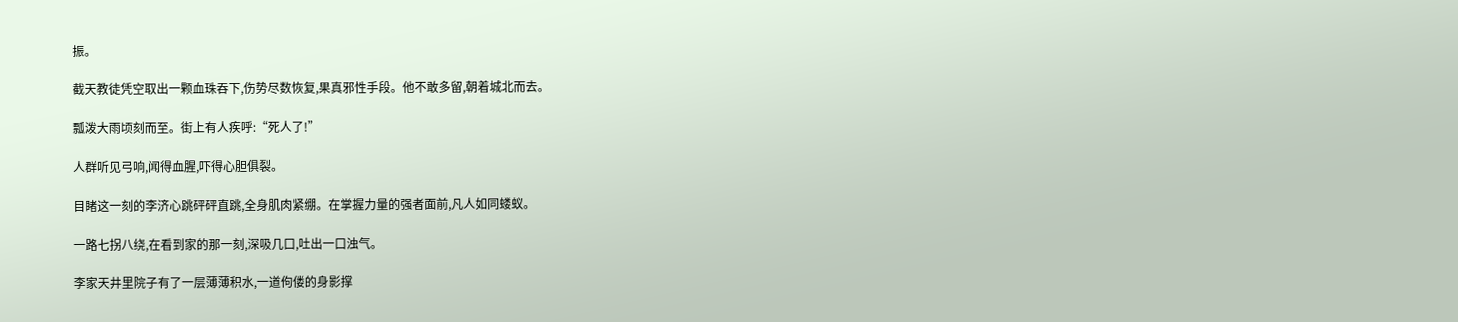振。

截天教徒凭空取出一颗血珠吞下,伤势尽数恢复,果真邪性手段。他不敢多留,朝着城北而去。

瓢泼大雨顷刻而至。街上有人疾呼:“死人了!”

人群听见弓响,闻得血腥,吓得心胆俱裂。

目睹这一刻的李济心跳砰砰直跳,全身肌肉紧绷。在掌握力量的强者面前,凡人如同蝼蚁。

一路七拐八绕,在看到家的那一刻,深吸几口,吐出一口浊气。

李家天井里院子有了一层薄薄积水,一道佝偻的身影撑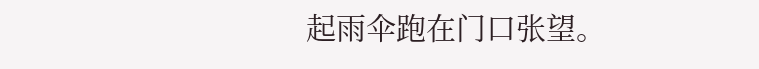起雨伞跑在门口张望。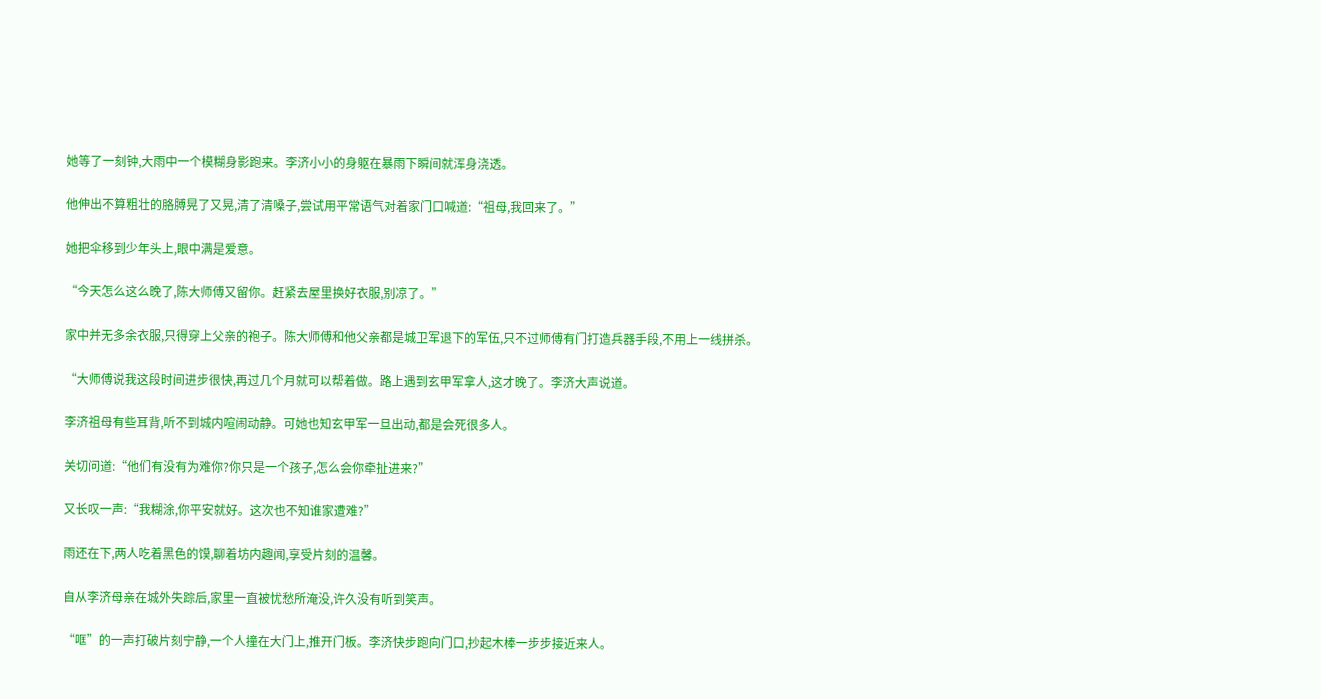她等了一刻钟,大雨中一个模糊身影跑来。李济小小的身躯在暴雨下瞬间就浑身浇透。

他伸出不算粗壮的胳膊晃了又晃,清了清嗓子,尝试用平常语气对着家门口喊道:“祖母,我回来了。”

她把伞移到少年头上,眼中满是爱意。

“今天怎么这么晚了,陈大师傅又留你。赶紧去屋里换好衣服,别凉了。”

家中并无多余衣服,只得穿上父亲的袍子。陈大师傅和他父亲都是城卫军退下的军伍,只不过师傅有门打造兵器手段,不用上一线拼杀。

“大师傅说我这段时间进步很快,再过几个月就可以帮着做。路上遇到玄甲军拿人,这才晚了。李济大声说道。

李济祖母有些耳背,听不到城内喧闹动静。可她也知玄甲军一旦出动,都是会死很多人。

关切问道:“他们有没有为难你?你只是一个孩子,怎么会你牵扯进来?”

又长叹一声:“我糊涂,你平安就好。这次也不知谁家遭难?”

雨还在下,两人吃着黑色的馍,聊着坊内趣闻,享受片刻的温馨。

自从李济母亲在城外失踪后,家里一直被忧愁所淹没,许久没有听到笑声。

“哐”的一声打破片刻宁静,一个人撞在大门上,推开门板。李济快步跑向门口,抄起木棒一步步接近来人。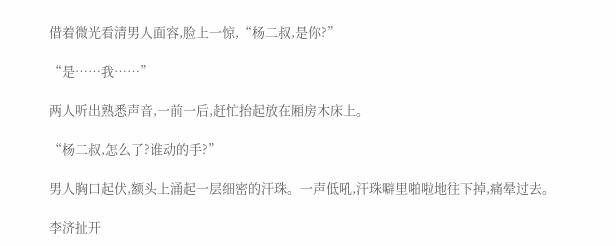借着微光看清男人面容,脸上一惊,“杨二叔,是你?”

“是……我……”

两人听出熟悉声音,一前一后,赶忙抬起放在厢房木床上。

“杨二叔,怎么了?谁动的手?”

男人胸口起伏,额头上涌起一层细密的汗珠。一声低吼,汗珠噼里啪啦地往下掉,痛晕过去。

李济扯开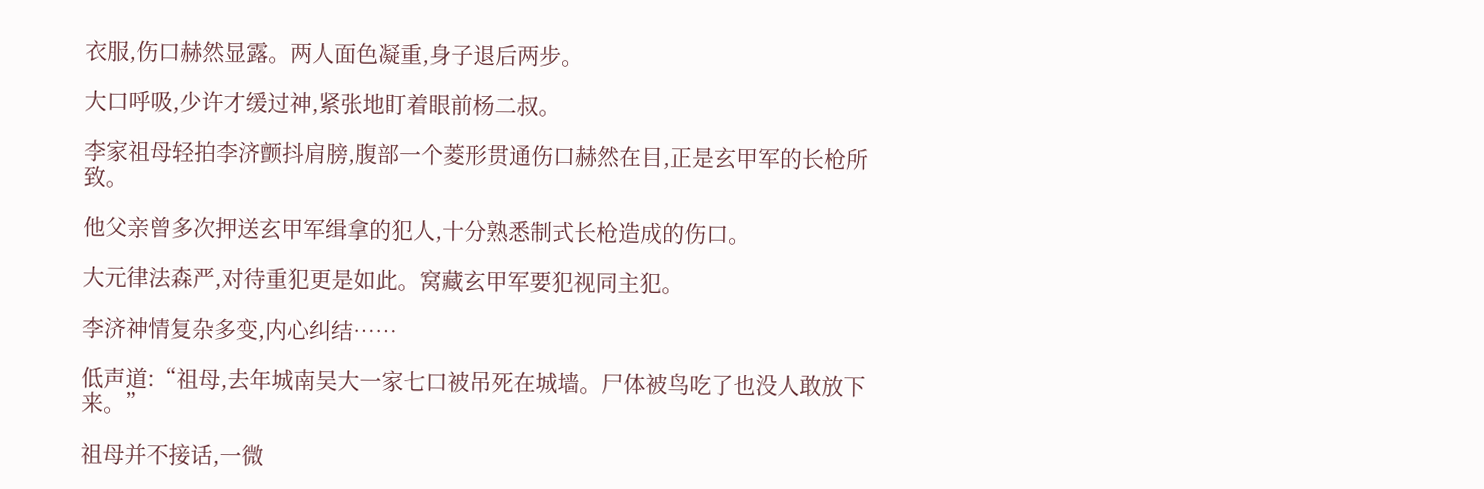衣服,伤口赫然显露。两人面色凝重,身子退后两步。

大口呼吸,少许才缓过神,紧张地盯着眼前杨二叔。

李家祖母轻拍李济颤抖肩膀,腹部一个菱形贯通伤口赫然在目,正是玄甲军的长枪所致。

他父亲曾多次押送玄甲军缉拿的犯人,十分熟悉制式长枪造成的伤口。

大元律法森严,对待重犯更是如此。窝藏玄甲军要犯视同主犯。

李济神情复杂多变,内心纠结……

低声道:“祖母,去年城南吴大一家七口被吊死在城墙。尸体被鸟吃了也没人敢放下来。”

祖母并不接话,一微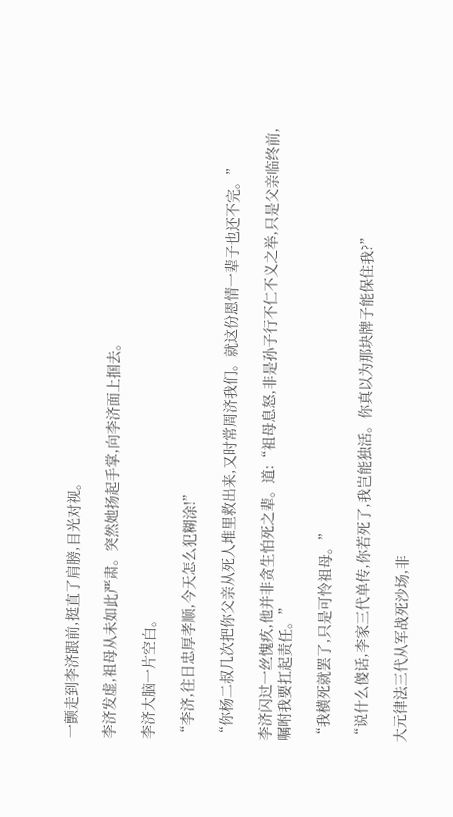一颤走到李济跟前,挺直了肩膀,目光对视。

李济发虚,祖母从未如此严肃。突然她扬起手掌,向李济面上掴去。

李济大脑一片空白。

“李济,往日忠厚孝顺,今天怎么犯糊涂!”

“你杨二叔几次把你父亲从死人堆里救出来,又时常周济我们。就这份恩情一辈子也还不完。”

李济闪过一丝愧疚,他并非贪生怕死之辈。道:“祖母息怒,非是孙子行不仁不义之举,只是父亲临终前,嘱咐我要扛起责任。”

“我横死就罢了,只是可怜祖母。”

“说什么傻话,李家三代单传,你若死了,我岂能独活。你真以为那块牌子能保住我?”

大元律法三代从军战死沙场,非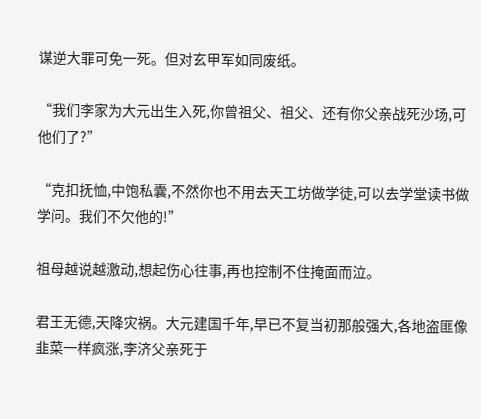谋逆大罪可免一死。但对玄甲军如同废纸。

“我们李家为大元出生入死,你曾祖父、祖父、还有你父亲战死沙场,可他们了?”

“克扣抚恤,中饱私囊,不然你也不用去天工坊做学徒,可以去学堂读书做学问。我们不欠他的!”

祖母越说越激动,想起伤心往事,再也控制不住掩面而泣。

君王无德,天降灾祸。大元建国千年,早已不复当初那般强大,各地盗匪像韭菜一样疯涨,李济父亲死于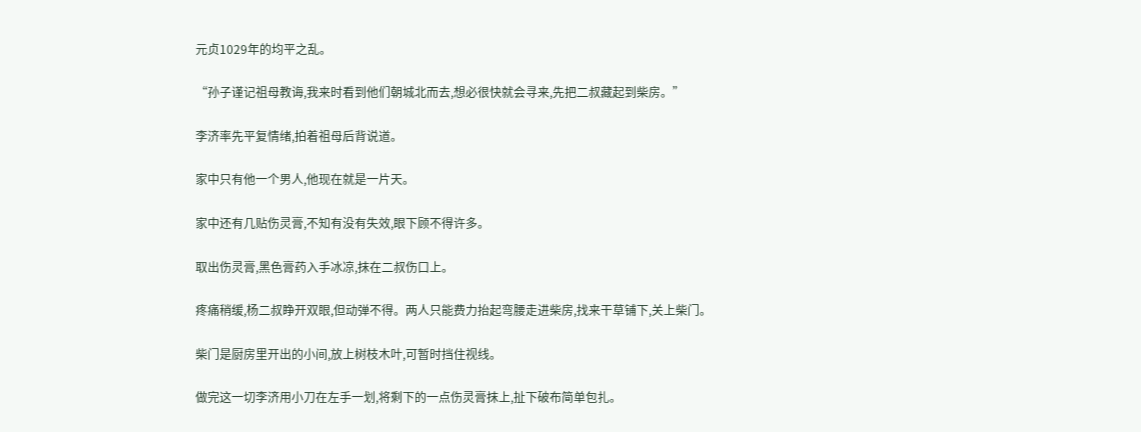元贞1029年的均平之乱。

“孙子谨记祖母教诲,我来时看到他们朝城北而去,想必很快就会寻来,先把二叔藏起到柴房。”

李济率先平复情绪,拍着祖母后背说道。

家中只有他一个男人,他现在就是一片天。

家中还有几贴伤灵膏,不知有没有失效,眼下顾不得许多。

取出伤灵膏,黑色膏药入手冰凉,抹在二叔伤口上。

疼痛稍缓,杨二叔睁开双眼,但动弹不得。两人只能费力抬起弯腰走进柴房,找来干草铺下,关上柴门。

柴门是厨房里开出的小间,放上树枝木叶,可暂时挡住视线。

做完这一切李济用小刀在左手一划,将剩下的一点伤灵膏抹上,扯下破布简单包扎。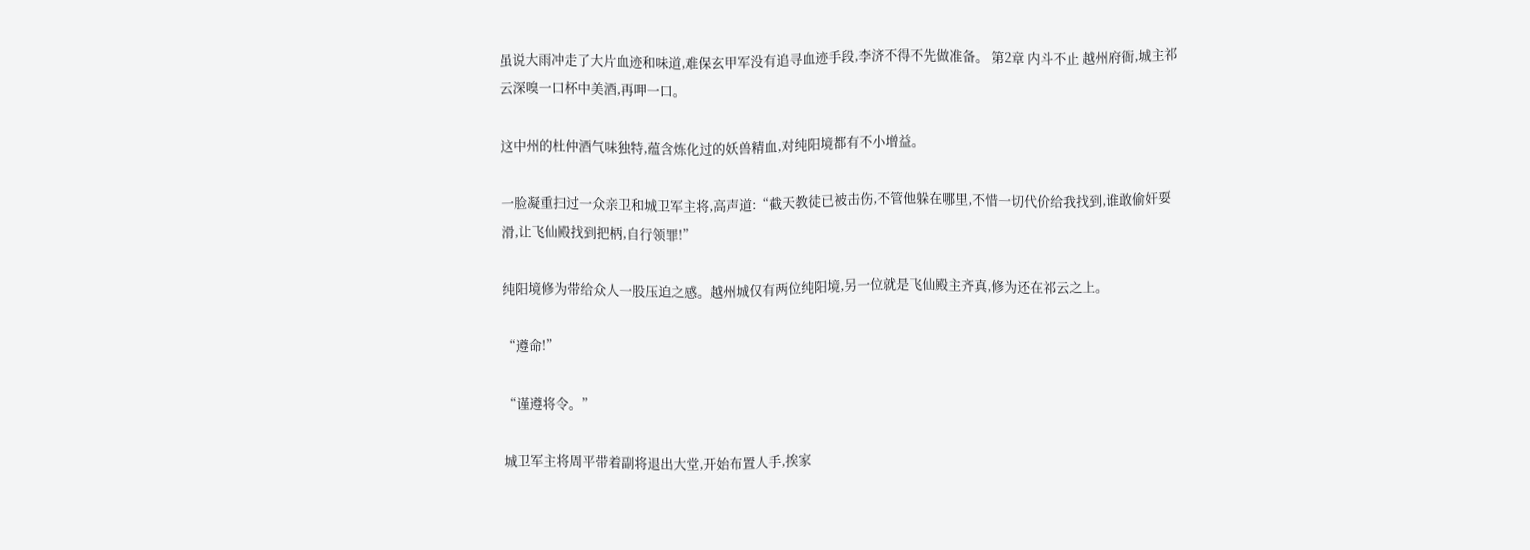虽说大雨冲走了大片血迹和味道,难保玄甲军没有追寻血迹手段,李济不得不先做准备。 第2章 内斗不止 越州府衙,城主祁云深嗅一口杯中美酒,再呷一口。

这中州的杜仲酒气味独特,蕴含炼化过的妖兽精血,对纯阳境都有不小增益。

一脸凝重扫过一众亲卫和城卫军主将,高声道:“截天教徒已被击伤,不管他躲在哪里,不惜一切代价给我找到,谁敢偷奸耍滑,让飞仙殿找到把柄,自行领罪!”

纯阳境修为带给众人一股压迫之感。越州城仅有两位纯阳境,另一位就是飞仙殿主齐真,修为还在祁云之上。

“遵命!”

“谨遵将令。”

城卫军主将周平带着副将退出大堂,开始布置人手,挨家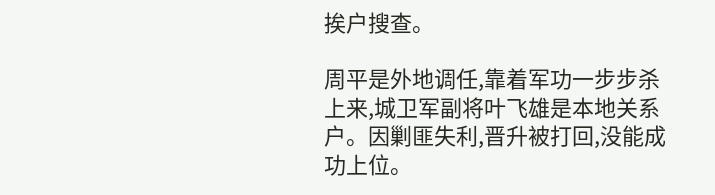挨户搜查。

周平是外地调任,靠着军功一步步杀上来,城卫军副将叶飞雄是本地关系户。因剿匪失利,晋升被打回,没能成功上位。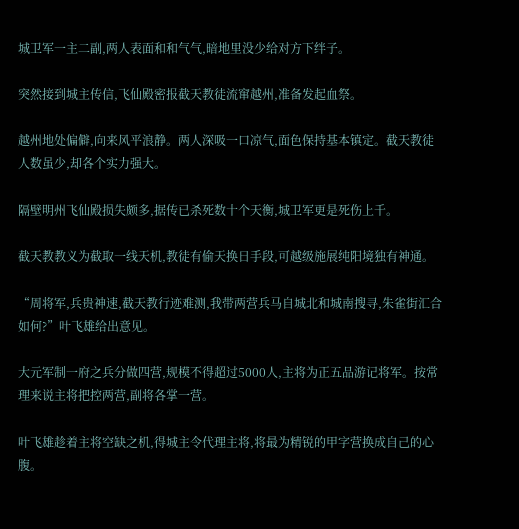城卫军一主二副,两人表面和和气气,暗地里没少给对方下绊子。

突然接到城主传信,飞仙殿密报截天教徒流窜越州,准备发起血祭。

越州地处偏僻,向来风平浪静。两人深吸一口凉气,面色保持基本镇定。截天教徒人数虽少,却各个实力强大。

隔壁明州飞仙殿损失颇多,据传已杀死数十个天衡,城卫军更是死伤上千。

截天教教义为截取一线天机,教徒有偷天换日手段,可越级施展纯阳境独有神通。

“周将军,兵贵神速,截天教行迹难测,我带两营兵马自城北和城南搜寻,朱雀街汇合如何?”叶飞雄给出意见。

大元军制一府之兵分做四营,规模不得超过5000人,主将为正五品游记将军。按常理来说主将把控两营,副将各掌一营。

叶飞雄趁着主将空缺之机,得城主令代理主将,将最为精锐的甲字营换成自己的心腹。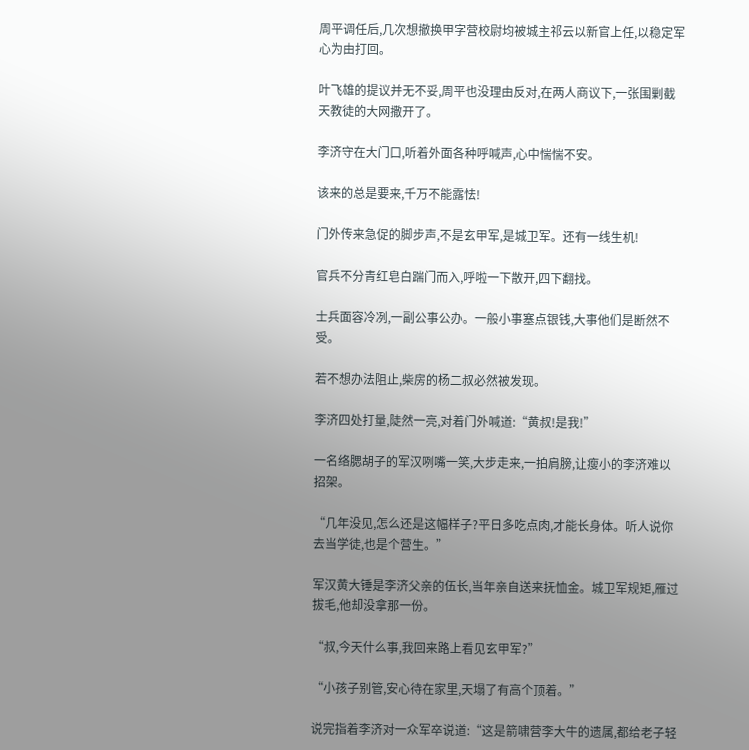周平调任后,几次想撤换甲字营校尉均被城主祁云以新官上任,以稳定军心为由打回。

叶飞雄的提议并无不妥,周平也没理由反对,在两人商议下,一张围剿截天教徒的大网撒开了。

李济守在大门口,听着外面各种呼喊声,心中惴惴不安。

该来的总是要来,千万不能露怯!

门外传来急促的脚步声,不是玄甲军,是城卫军。还有一线生机!

官兵不分青红皂白踹门而入,呼啦一下散开,四下翻找。

士兵面容冷冽,一副公事公办。一般小事塞点银钱,大事他们是断然不受。

若不想办法阻止,柴房的杨二叔必然被发现。

李济四处打量,陡然一亮,对着门外喊道:“黄叔!是我!”

一名络腮胡子的军汉咧嘴一笑,大步走来,一拍肩膀,让瘦小的李济难以招架。

“几年没见,怎么还是这幅样子?平日多吃点肉,才能长身体。听人说你去当学徒,也是个营生。”

军汉黄大锤是李济父亲的伍长,当年亲自送来抚恤金。城卫军规矩,雁过拔毛,他却没拿那一份。

“叔,今天什么事,我回来路上看见玄甲军?”

“小孩子别管,安心待在家里,天塌了有高个顶着。”

说完指着李济对一众军卒说道:“这是箭啸营李大牛的遗属,都给老子轻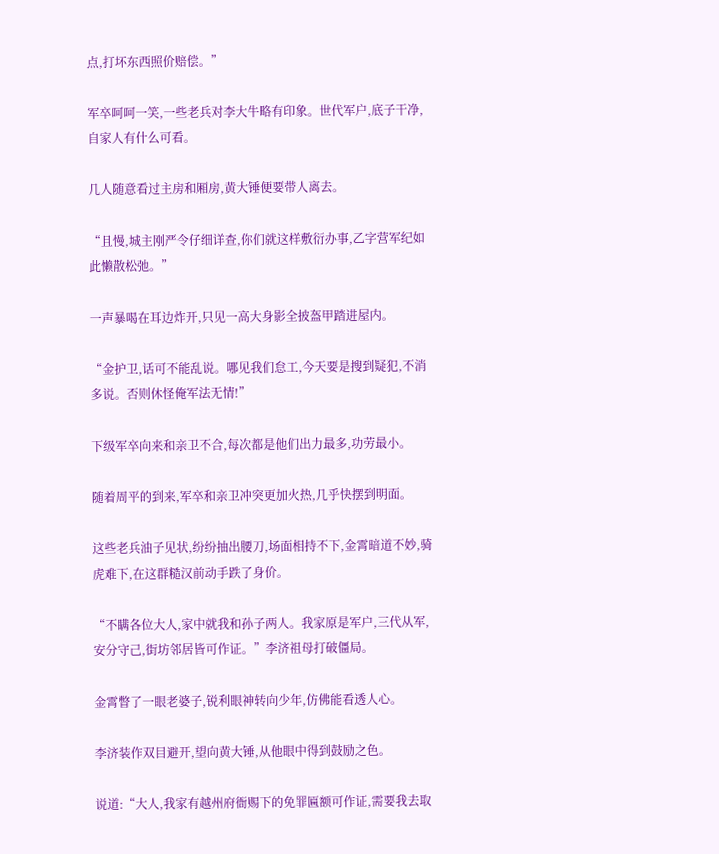点,打坏东西照价赔偿。”

军卒呵呵一笑,一些老兵对李大牛略有印象。世代军户,底子干净,自家人有什么可看。

几人随意看过主房和厢房,黄大锤便要带人离去。

“且慢,城主刚严令仔细详查,你们就这样敷衍办事,乙字营军纪如此懒散松弛。”

一声暴喝在耳边炸开,只见一高大身影全披盔甲踏进屋内。

“金护卫,话可不能乱说。哪见我们怠工,今天要是搜到疑犯,不消多说。否则休怪俺军法无情!”

下级军卒向来和亲卫不合,每次都是他们出力最多,功劳最小。

随着周平的到来,军卒和亲卫冲突更加火热,几乎快摆到明面。

这些老兵油子见状,纷纷抽出腰刀,场面相持不下,金霄暗道不妙,骑虎难下,在这群糙汉前动手跌了身价。

“不瞒各位大人,家中就我和孙子两人。我家原是军户,三代从军,安分守己,街坊邻居皆可作证。”李济祖母打破僵局。

金霄瞥了一眼老婆子,锐利眼神转向少年,仿佛能看透人心。

李济装作双目避开,望向黄大锤,从他眼中得到鼓励之色。

说道:“大人,我家有越州府衙赐下的免罪匾额可作证,需要我去取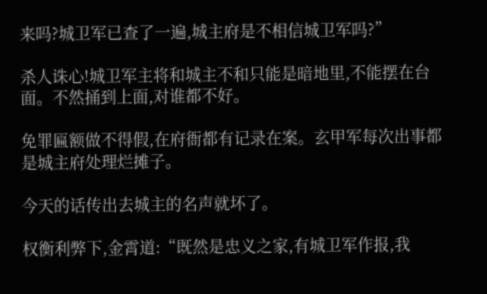来吗?城卫军已查了一遍,城主府是不相信城卫军吗?”

杀人诛心!城卫军主将和城主不和只能是暗地里,不能摆在台面。不然捅到上面,对谁都不好。

免罪匾额做不得假,在府衙都有记录在案。玄甲军每次出事都是城主府处理烂摊子。

今天的话传出去城主的名声就坏了。

权衡利弊下,金霄道:“既然是忠义之家,有城卫军作报,我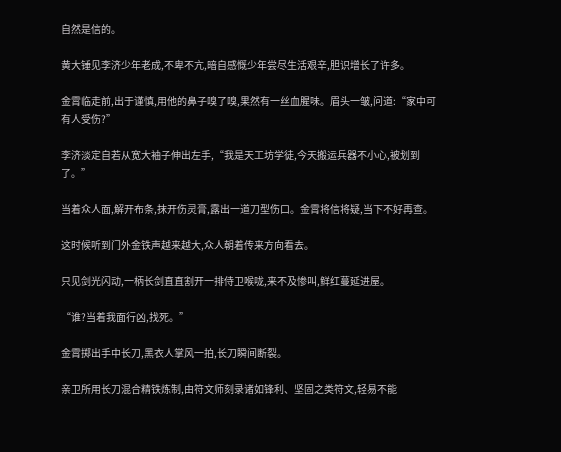自然是信的。

黄大锤见李济少年老成,不卑不亢,暗自感慨少年尝尽生活艰辛,胆识增长了许多。

金霄临走前,出于谨慎,用他的鼻子嗅了嗅,果然有一丝血腥味。眉头一皱,问道:“家中可有人受伤?”

李济淡定自若从宽大袖子伸出左手,“我是天工坊学徒,今天搬运兵器不小心,被划到了。”

当着众人面,解开布条,抹开伤灵膏,露出一道刀型伤口。金霄将信将疑,当下不好再查。

这时候听到门外金铁声越来越大,众人朝着传来方向看去。

只见剑光闪动,一柄长剑直直割开一排侍卫喉咙,来不及惨叫,鲜红蔓延进屋。

“谁?当着我面行凶,找死。”

金霄掷出手中长刀,黑衣人掌风一拍,长刀瞬间断裂。

亲卫所用长刀混合精铁炼制,由符文师刻录诸如锋利、坚固之类符文,轻易不能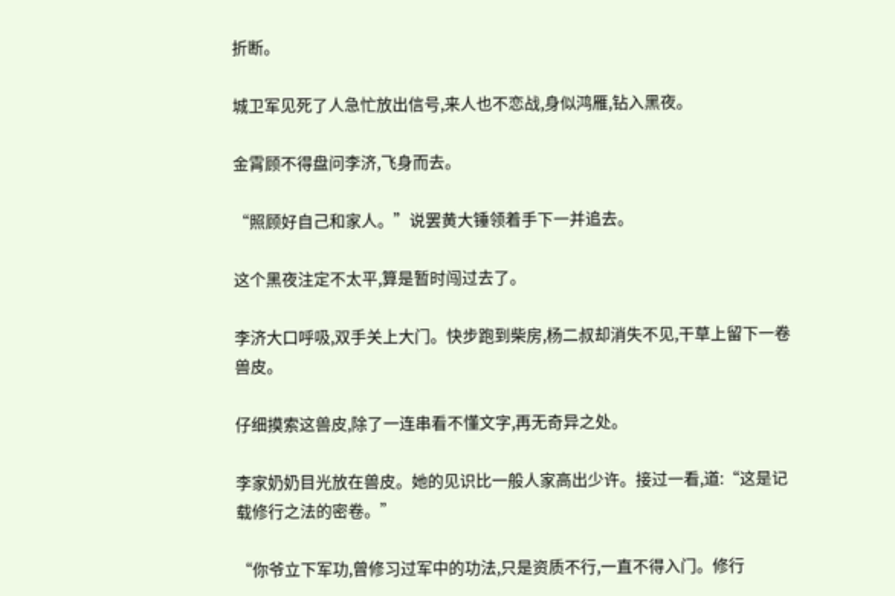折断。

城卫军见死了人急忙放出信号,来人也不恋战,身似鸿雁,钻入黑夜。

金霄顾不得盘问李济,飞身而去。

“照顾好自己和家人。”说罢黄大锤领着手下一并追去。

这个黑夜注定不太平,算是暂时闯过去了。

李济大口呼吸,双手关上大门。快步跑到柴房,杨二叔却消失不见,干草上留下一卷兽皮。

仔细摸索这兽皮,除了一连串看不懂文字,再无奇异之处。

李家奶奶目光放在兽皮。她的见识比一般人家高出少许。接过一看,道:“这是记载修行之法的密卷。”

“你爷立下军功,曾修习过军中的功法,只是资质不行,一直不得入门。修行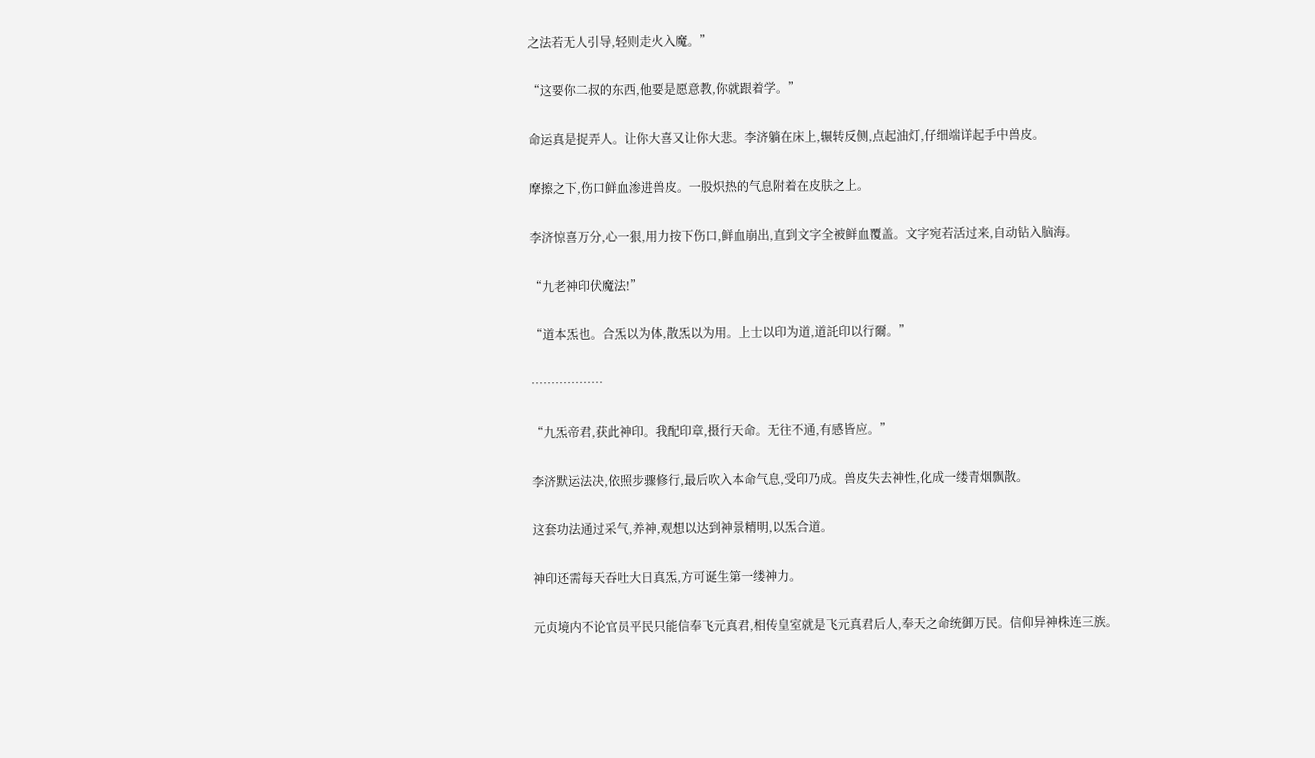之法若无人引导,轻则走火入魔。”

“这要你二叔的东西,他要是愿意教,你就跟着学。”

命运真是捉弄人。让你大喜又让你大悲。李济躺在床上,辗转反侧,点起油灯,仔细端详起手中兽皮。

摩擦之下,伤口鲜血渗进兽皮。一股炽热的气息附着在皮肤之上。

李济惊喜万分,心一狠,用力按下伤口,鲜血崩出,直到文字全被鲜血覆盖。文字宛若活过来,自动钻入脑海。

“九老神印伏魔法!”

“道本炁也。合炁以为体,散炁以为用。上士以印为道,道託印以行爾。”

………………

“九炁帝君,获此神印。我配印章,摄行天命。无往不通,有感皆应。”

李济默运法决,依照步骤修行,最后吹入本命气息,受印乃成。兽皮失去神性,化成一缕青烟飘散。

这套功法通过采气,养神,观想以达到神景精明,以炁合道。

神印还需每天吞吐大日真炁,方可诞生第一缕神力。

元贞境内不论官员平民只能信奉飞元真君,相传皇室就是飞元真君后人,奉天之命统御万民。信仰异神株连三族。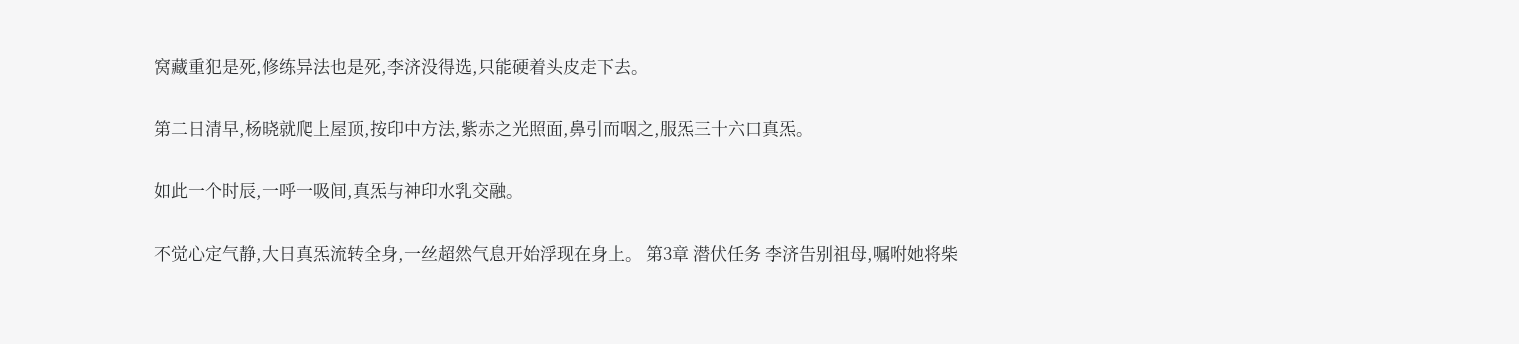窝藏重犯是死,修练异法也是死,李济没得选,只能硬着头皮走下去。

第二日清早,杨晓就爬上屋顶,按印中方法,紫赤之光照面,鼻引而咽之,服炁三十六口真炁。

如此一个时辰,一呼一吸间,真炁与神印水乳交融。

不觉心定气静,大日真炁流转全身,一丝超然气息开始浮现在身上。 第3章 潜伏任务 李济告别祖母,嘱咐她将柴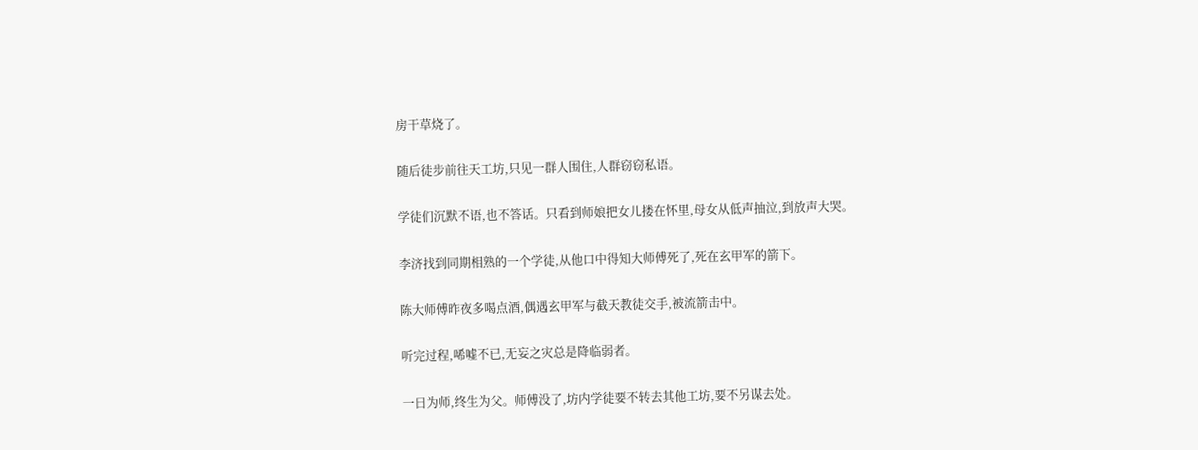房干草烧了。

随后徒步前往天工坊,只见一群人围住,人群窃窃私语。

学徒们沉默不语,也不答话。只看到师娘把女儿搂在怀里,母女从低声抽泣,到放声大哭。

李济找到同期相熟的一个学徒,从他口中得知大师傅死了,死在玄甲军的箭下。

陈大师傅昨夜多喝点酒,偶遇玄甲军与截天教徒交手,被流箭击中。

听完过程,唏嘘不已,无妄之灾总是降临弱者。

一日为师,终生为父。师傅没了,坊内学徒要不转去其他工坊,要不另谋去处。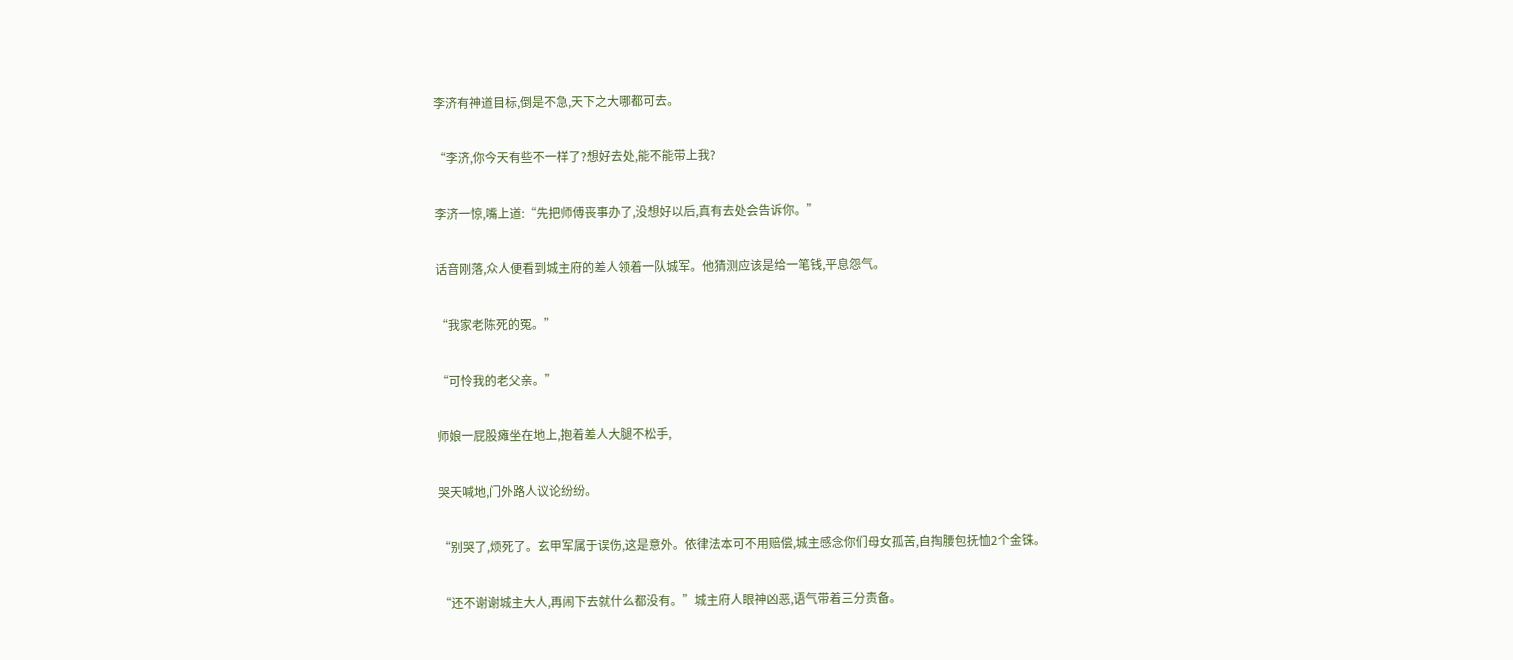李济有神道目标,倒是不急,天下之大哪都可去。

“李济,你今天有些不一样了?想好去处,能不能带上我?

李济一惊,嘴上道:“先把师傅丧事办了,没想好以后,真有去处会告诉你。”

话音刚落,众人便看到城主府的差人领着一队城军。他猜测应该是给一笔钱,平息怨气。

“我家老陈死的冤。”

“可怜我的老父亲。”

师娘一屁股瘫坐在地上,抱着差人大腿不松手,

哭天喊地,门外路人议论纷纷。

“别哭了,烦死了。玄甲军属于误伤,这是意外。依律法本可不用赔偿,城主感念你们母女孤苦,自掏腰包抚恤2个金铢。

“还不谢谢城主大人,再闹下去就什么都没有。”城主府人眼神凶恶,语气带着三分责备。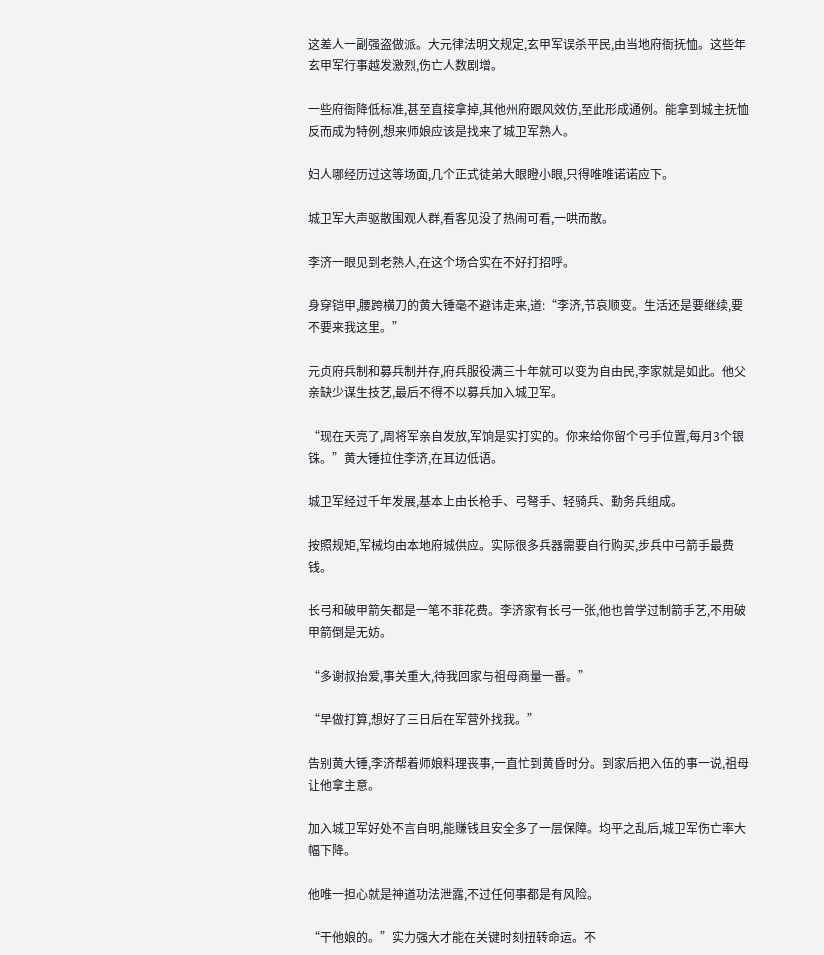这差人一副强盗做派。大元律法明文规定,玄甲军误杀平民,由当地府衙抚恤。这些年玄甲军行事越发激烈,伤亡人数剧增。

一些府衙降低标准,甚至直接拿掉,其他州府跟风效仿,至此形成通例。能拿到城主抚恤反而成为特例,想来师娘应该是找来了城卫军熟人。

妇人哪经历过这等场面,几个正式徒弟大眼瞪小眼,只得唯唯诺诺应下。

城卫军大声驱散围观人群,看客见没了热闹可看,一哄而散。

李济一眼见到老熟人,在这个场合实在不好打招呼。

身穿铠甲,腰跨横刀的黄大锤毫不避讳走来,道:“李济,节哀顺变。生活还是要继续,要不要来我这里。”

元贞府兵制和募兵制并存,府兵服役满三十年就可以变为自由民,李家就是如此。他父亲缺少谋生技艺,最后不得不以募兵加入城卫军。

“现在天亮了,周将军亲自发放,军饷是实打实的。你来给你留个弓手位置,每月3个银铢。”黄大锤拉住李济,在耳边低语。

城卫军经过千年发展,基本上由长枪手、弓弩手、轻骑兵、勤务兵组成。

按照规矩,军械均由本地府城供应。实际很多兵器需要自行购买,步兵中弓箭手最费钱。

长弓和破甲箭矢都是一笔不菲花费。李济家有长弓一张,他也曾学过制箭手艺,不用破甲箭倒是无妨。

“多谢叔抬爱,事关重大,待我回家与祖母商量一番。”

“早做打算,想好了三日后在军营外找我。”

告别黄大锤,李济帮着师娘料理丧事,一直忙到黄昏时分。到家后把入伍的事一说,祖母让他拿主意。

加入城卫军好处不言自明,能赚钱且安全多了一层保障。均平之乱后,城卫军伤亡率大幅下降。

他唯一担心就是神道功法泄露,不过任何事都是有风险。

“干他娘的。”实力强大才能在关键时刻扭转命运。不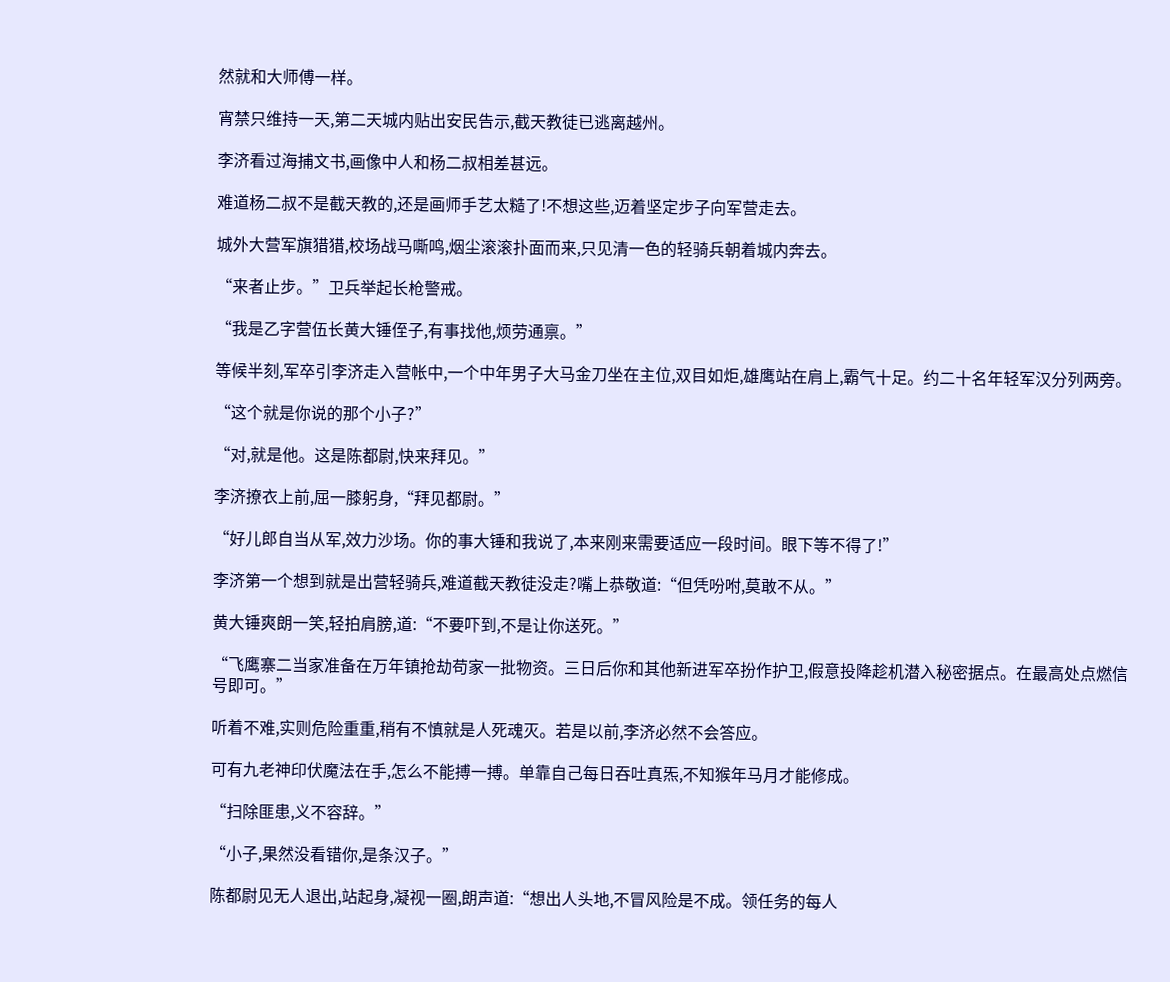然就和大师傅一样。

宵禁只维持一天,第二天城内贴出安民告示,截天教徒已逃离越州。

李济看过海捕文书,画像中人和杨二叔相差甚远。

难道杨二叔不是截天教的,还是画师手艺太糙了!不想这些,迈着坚定步子向军营走去。

城外大营军旗猎猎,校场战马嘶鸣,烟尘滚滚扑面而来,只见清一色的轻骑兵朝着城内奔去。

“来者止步。”卫兵举起长枪警戒。

“我是乙字营伍长黄大锤侄子,有事找他,烦劳通禀。”

等候半刻,军卒引李济走入营帐中,一个中年男子大马金刀坐在主位,双目如炬,雄鹰站在肩上,霸气十足。约二十名年轻军汉分列两旁。

“这个就是你说的那个小子?”

“对,就是他。这是陈都尉,快来拜见。”

李济撩衣上前,屈一膝躬身,“拜见都尉。”

“好儿郎自当从军,效力沙场。你的事大锤和我说了,本来刚来需要适应一段时间。眼下等不得了!”

李济第一个想到就是出营轻骑兵,难道截天教徒没走?嘴上恭敬道:“但凭吩咐,莫敢不从。”

黄大锤爽朗一笑,轻拍肩膀,道:“不要吓到,不是让你送死。”

“飞鹰寨二当家准备在万年镇抢劫苟家一批物资。三日后你和其他新进军卒扮作护卫,假意投降趁机潜入秘密据点。在最高处点燃信号即可。”

听着不难,实则危险重重,稍有不慎就是人死魂灭。若是以前,李济必然不会答应。

可有九老神印伏魔法在手,怎么不能搏一搏。单靠自己每日吞吐真炁,不知猴年马月才能修成。

“扫除匪患,义不容辞。”

“小子,果然没看错你,是条汉子。”

陈都尉见无人退出,站起身,凝视一圈,朗声道:“想出人头地,不冒风险是不成。领任务的每人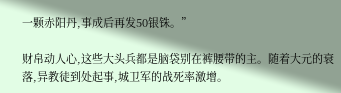一颗赤阳丹,事成后再发50银铢。”

财帛动人心,这些大头兵都是脑袋别在裤腰带的主。随着大元的衰落,异教徒到处起事,城卫军的战死率激增。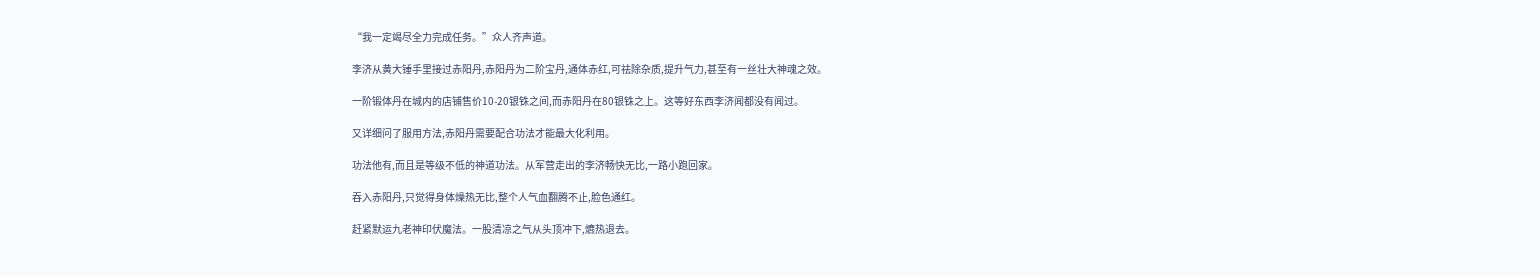“我一定竭尽全力完成任务。”众人齐声道。

李济从黄大锤手里接过赤阳丹,赤阳丹为二阶宝丹,通体赤红,可祛除杂质,提升气力,甚至有一丝壮大神魂之效。

一阶锻体丹在城内的店铺售价10-20银铢之间,而赤阳丹在80银铢之上。这等好东西李济闻都没有闻过。

又详细问了服用方法,赤阳丹需要配合功法才能最大化利用。

功法他有,而且是等级不低的神道功法。从军营走出的李济畅快无比,一路小跑回家。

吞入赤阳丹,只觉得身体燥热无比,整个人气血翻腾不止,脸色通红。

赶紧默运九老神印伏魔法。一股清凉之气从头顶冲下,爊热退去。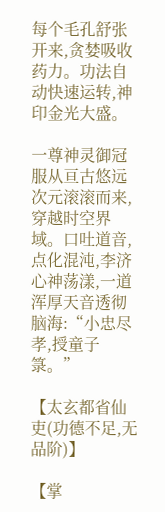每个毛孔舒张开来,贪婪吸收药力。功法自动快速运转,神印金光大盛。

一尊神灵御冠服从亘古悠远次元滚滚而来,穿越时空界域。口吐道音,点化混沌,李济心神荡漾,一道浑厚天音透彻脑海:“小忠尽孝,授童子箓。”

【太玄都省仙吏(功德不足,无品阶)】

【掌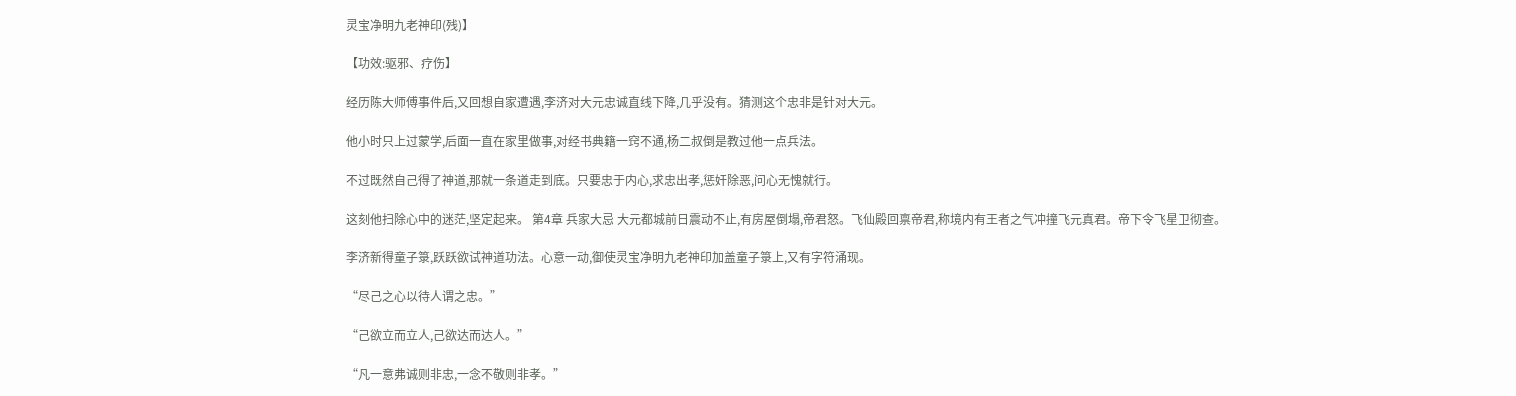灵宝净明九老神印(残)】

【功效:驱邪、疗伤】

经历陈大师傅事件后,又回想自家遭遇,李济对大元忠诚直线下降,几乎没有。猜测这个忠非是针对大元。

他小时只上过蒙学,后面一直在家里做事,对经书典籍一窍不通,杨二叔倒是教过他一点兵法。

不过既然自己得了神道,那就一条道走到底。只要忠于内心,求忠出孝,惩奸除恶,问心无愧就行。

这刻他扫除心中的迷茫,坚定起来。 第4章 兵家大忌 大元都城前日震动不止,有房屋倒塌,帝君怒。飞仙殿回禀帝君,称境内有王者之气冲撞飞元真君。帝下令飞星卫彻查。

李济新得童子箓,跃跃欲试神道功法。心意一动,御使灵宝净明九老神印加盖童子箓上,又有字符涌现。

“尽己之心以待人谓之忠。”

“己欲立而立人,己欲达而达人。”

“凡一意弗诚则非忠,一念不敬则非孝。”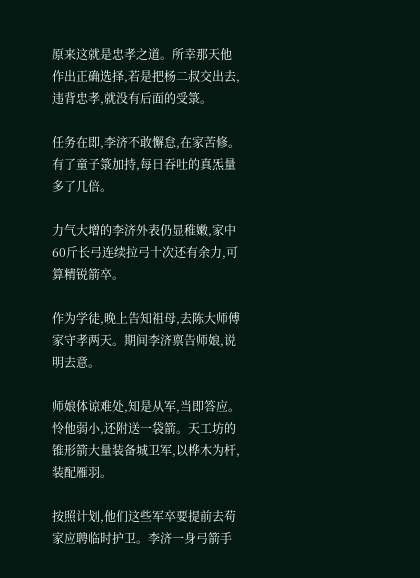原来这就是忠孝之道。所幸那天他作出正确选择,若是把杨二叔交出去,违背忠孝,就没有后面的受箓。

任务在即,李济不敢懈怠,在家苦修。有了童子箓加持,每日吞吐的真炁量多了几倍。

力气大增的李济外表仍显稚嫩,家中60斤长弓连续拉弓十次还有余力,可算精锐箭卒。

作为学徒,晚上告知祖母,去陈大师傅家守孝两天。期间李济禀告师娘,说明去意。

师娘体谅难处,知是从军,当即答应。怜他弱小,还附送一袋箭。天工坊的锥形箭大量装备城卫军,以桦木为杆,装配雁羽。

按照计划,他们这些军卒要提前去苟家应聘临时护卫。李济一身弓箭手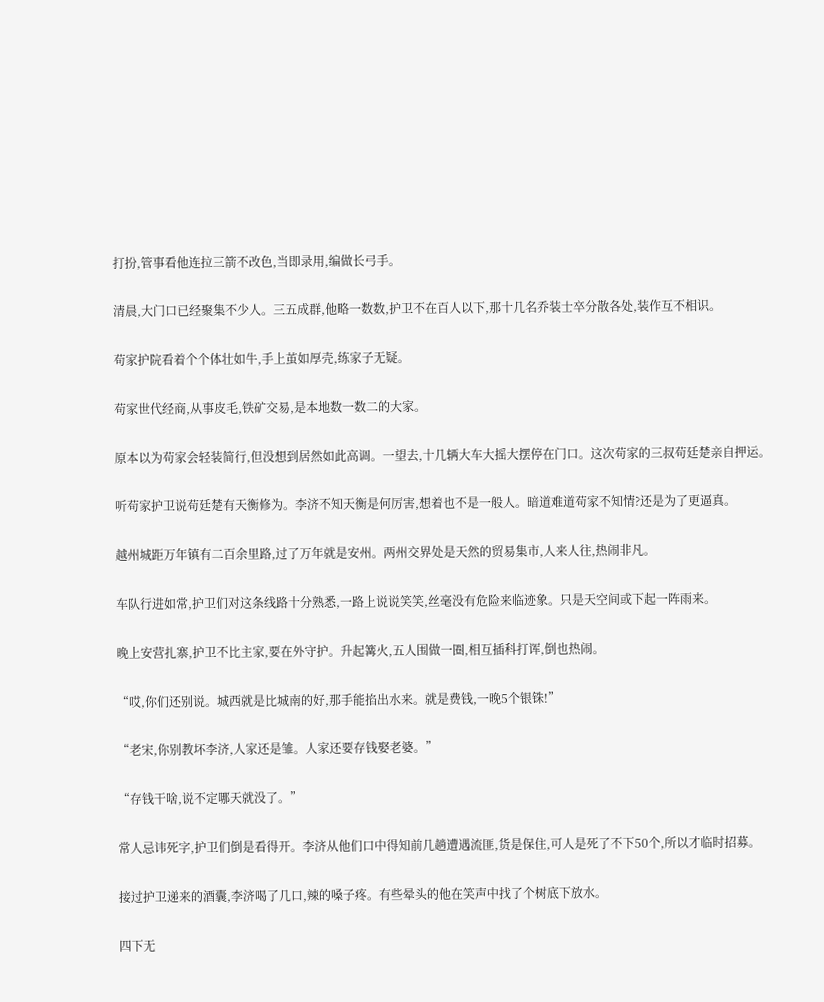打扮,管事看他连拉三箭不改色,当即录用,编做长弓手。

清晨,大门口已经聚集不少人。三五成群,他略一数数,护卫不在百人以下,那十几名乔装士卒分散各处,装作互不相识。

苟家护院看着个个体壮如牛,手上茧如厚壳,练家子无疑。

苟家世代经商,从事皮毛,铁矿交易,是本地数一数二的大家。

原本以为苟家会轻装简行,但没想到居然如此高调。一望去,十几辆大车大摇大摆停在门口。这次苟家的三叔苟廷楚亲自押运。

听苟家护卫说苟廷楚有天衡修为。李济不知天衡是何厉害,想着也不是一般人。暗道难道苟家不知情?还是为了更逼真。

越州城距万年镇有二百余里路,过了万年就是安州。两州交界处是天然的贸易集市,人来人往,热闹非凡。

车队行进如常,护卫们对这条线路十分熟悉,一路上说说笑笑,丝毫没有危险来临迹象。只是天空间或下起一阵雨来。

晚上安营扎寨,护卫不比主家,要在外守护。升起篝火,五人围做一圈,相互插科打诨,倒也热闹。

“哎,你们还别说。城西就是比城南的好,那手能掐出水来。就是费钱,一晚5个银铢!”

“老宋,你别教坏李济,人家还是雏。人家还要存钱娶老婆。”

“存钱干啥,说不定哪天就没了。”

常人忌讳死字,护卫们倒是看得开。李济从他们口中得知前几趟遭遇流匪,货是保住,可人是死了不下50个,所以才临时招募。

接过护卫递来的酒囊,李济喝了几口,辣的嗓子疼。有些晕头的他在笑声中找了个树底下放水。

四下无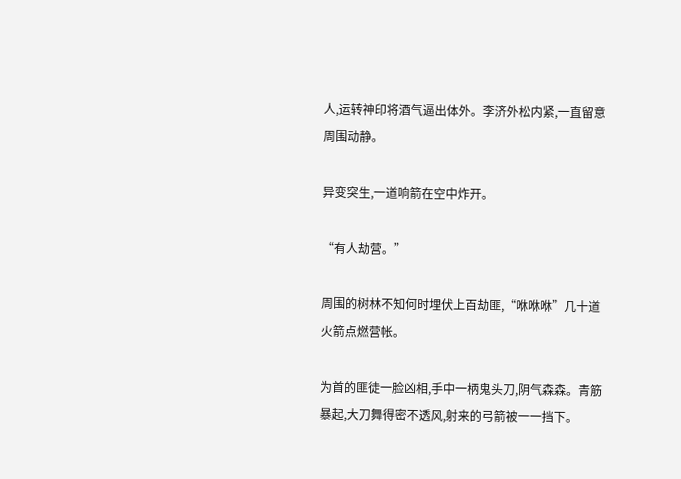人,运转神印将酒气逼出体外。李济外松内紧,一直留意周围动静。

异变突生,一道响箭在空中炸开。

“有人劫营。”

周围的树林不知何时埋伏上百劫匪,“咻咻咻”几十道火箭点燃营帐。

为首的匪徒一脸凶相,手中一柄鬼头刀,阴气森森。青筋暴起,大刀舞得密不透风,射来的弓箭被一一挡下。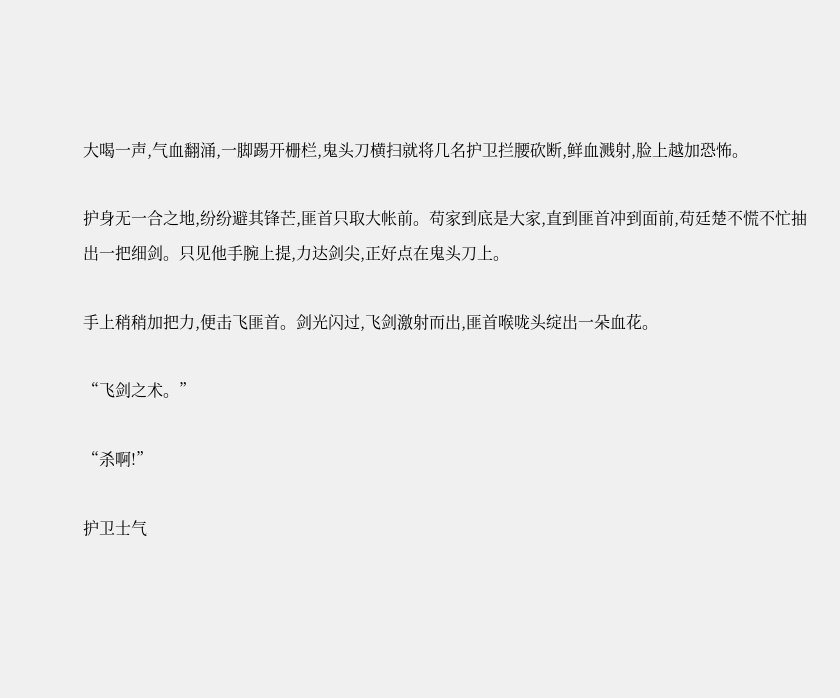大喝一声,气血翻涌,一脚踢开栅栏,鬼头刀横扫就将几名护卫拦腰砍断,鲜血溅射,脸上越加恐怖。

护身无一合之地,纷纷避其锋芒,匪首只取大帐前。苟家到底是大家,直到匪首冲到面前,苟廷楚不慌不忙抽出一把细剑。只见他手腕上提,力达剑尖,正好点在鬼头刀上。

手上稍稍加把力,便击飞匪首。剑光闪过,飞剑激射而出,匪首喉咙头绽出一朵血花。

“飞剑之术。”

“杀啊!”

护卫士气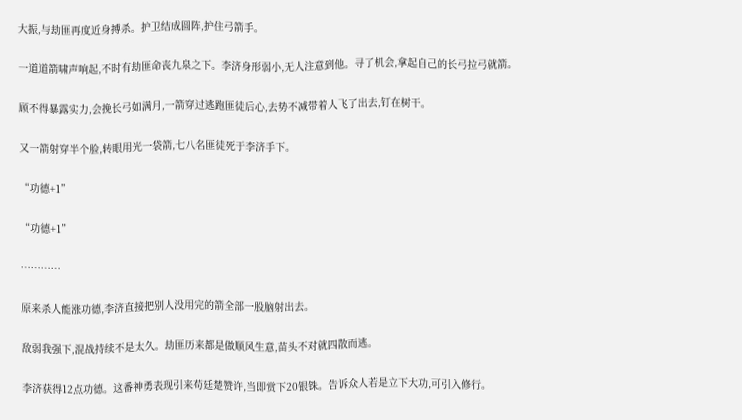大振,与劫匪再度近身搏杀。护卫结成圆阵,护住弓箭手。

一道道箭啸声响起,不时有劫匪命丧九泉之下。李济身形弱小,无人注意到他。寻了机会,拿起自己的长弓拉弓就箭。

顾不得暴露实力,会挽长弓如满月,一箭穿过逃跑匪徒后心,去势不减带着人飞了出去,钉在树干。

又一箭射穿半个脸,转眼用光一袋箭,七八名匪徒死于李济手下。

“功德+1”

“功德+1”

…………

原来杀人能涨功德,李济直接把别人没用完的箭全部一股脑射出去。

敌弱我强下,混战持续不是太久。劫匪历来都是做顺风生意,苗头不对就四散而逃。

李济获得12点功德。这番神勇表现引来苟廷楚赞许,当即赏下20银铢。告诉众人若是立下大功,可引入修行。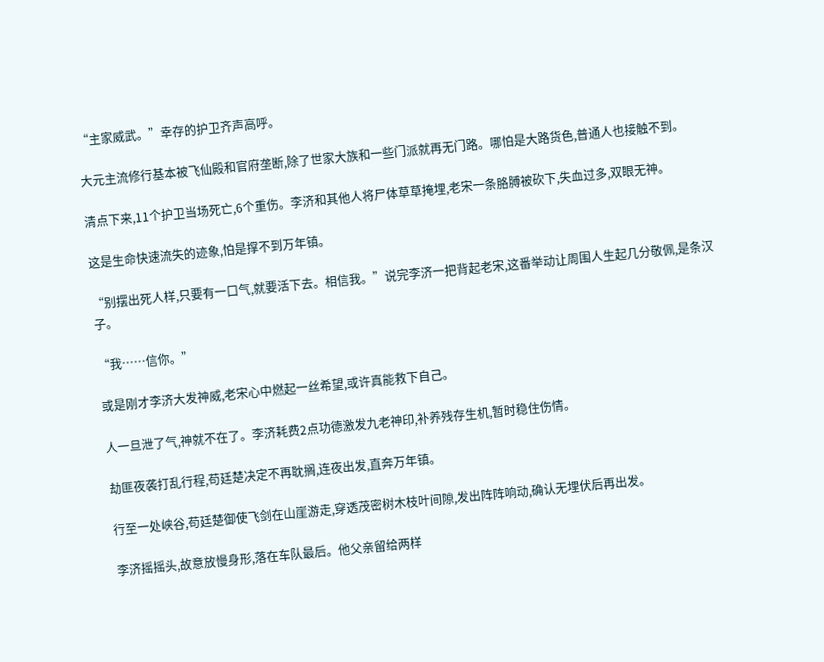“主家威武。”幸存的护卫齐声高呼。

大元主流修行基本被飞仙殿和官府垄断,除了世家大族和一些门派就再无门路。哪怕是大路货色,普通人也接触不到。

清点下来,11个护卫当场死亡,6个重伤。李济和其他人将尸体草草掩埋,老宋一条胳膊被砍下,失血过多,双眼无神。

这是生命快速流失的迹象,怕是撑不到万年镇。

“别摆出死人样,只要有一口气,就要活下去。相信我。”说完李济一把背起老宋,这番举动让周围人生起几分敬佩,是条汉子。

“我……信你。”

或是刚才李济大发神威,老宋心中燃起一丝希望,或许真能救下自己。

人一旦泄了气,神就不在了。李济耗费2点功德激发九老神印,补养残存生机,暂时稳住伤情。

劫匪夜袭打乱行程,苟廷楚决定不再耽搁,连夜出发,直奔万年镇。

行至一处峡谷,苟廷楚御使飞剑在山崖游走,穿透茂密树木枝叶间隙,发出阵阵响动,确认无埋伏后再出发。

李济摇摇头,故意放慢身形,落在车队最后。他父亲留给两样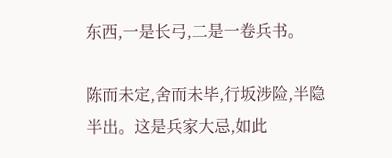东西,一是长弓,二是一卷兵书。

陈而未定,舍而未毕,行坂涉险,半隐半出。这是兵家大忌,如此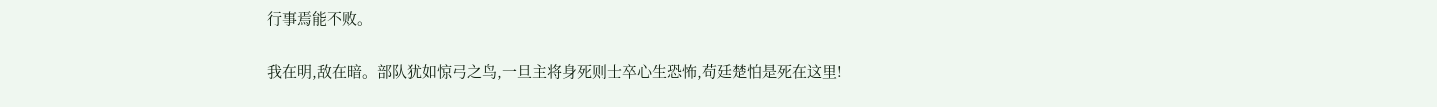行事焉能不败。

我在明,敌在暗。部队犹如惊弓之鸟,一旦主将身死则士卒心生恐怖,苟廷楚怕是死在这里!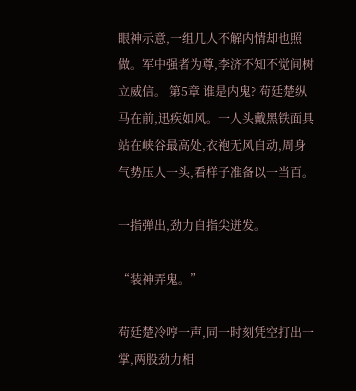眼神示意,一组几人不解内情却也照做。军中强者为尊,李济不知不觉间树立威信。 第5章 谁是内鬼? 苟廷楚纵马在前,迅疾如风。一人头戴黑铁面具站在峡谷最高处,衣袍无风自动,周身气势压人一头,看样子准备以一当百。

一指弹出,劲力自指尖迸发。

“装神弄鬼。”

苟廷楚冷哼一声,同一时刻凭空打出一掌,两股劲力相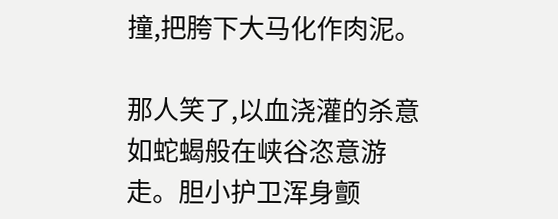撞,把胯下大马化作肉泥。

那人笑了,以血浇灌的杀意如蛇蝎般在峡谷恣意游走。胆小护卫浑身颤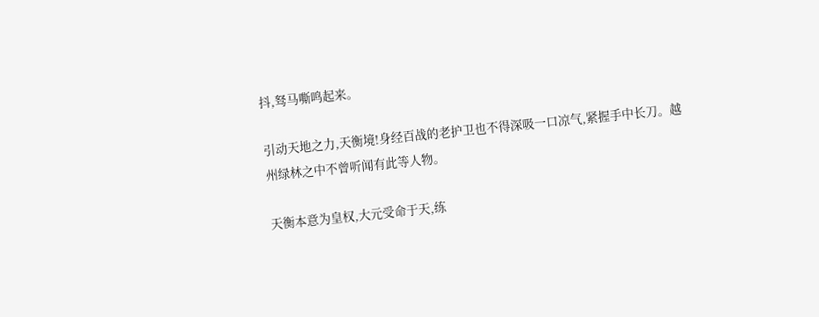抖,驽马嘶鸣起来。

引动天地之力,天衡境!身经百战的老护卫也不得深吸一口凉气,紧握手中长刀。越州绿林之中不曾听闻有此等人物。

天衡本意为皇权,大元受命于天,练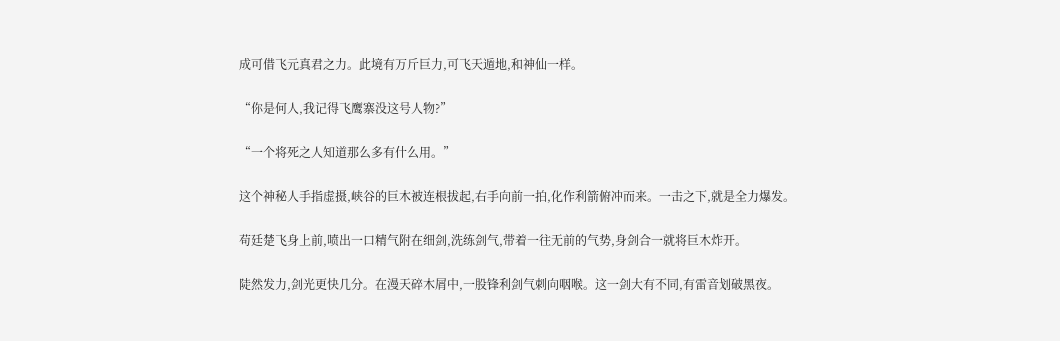成可借飞元真君之力。此境有万斤巨力,可飞天遁地,和神仙一样。

“你是何人,我记得飞鹰寨没这号人物?”

“一个将死之人知道那么多有什么用。”

这个神秘人手指虚摄,峡谷的巨木被连根拔起,右手向前一拍,化作利箭俯冲而来。一击之下,就是全力爆发。

苟廷楚飞身上前,喷出一口精气附在细剑,洗练剑气,带着一往无前的气势,身剑合一就将巨木炸开。

陡然发力,剑光更快几分。在漫天碎木屑中,一股锋利剑气刺向咽喉。这一剑大有不同,有雷音划破黑夜。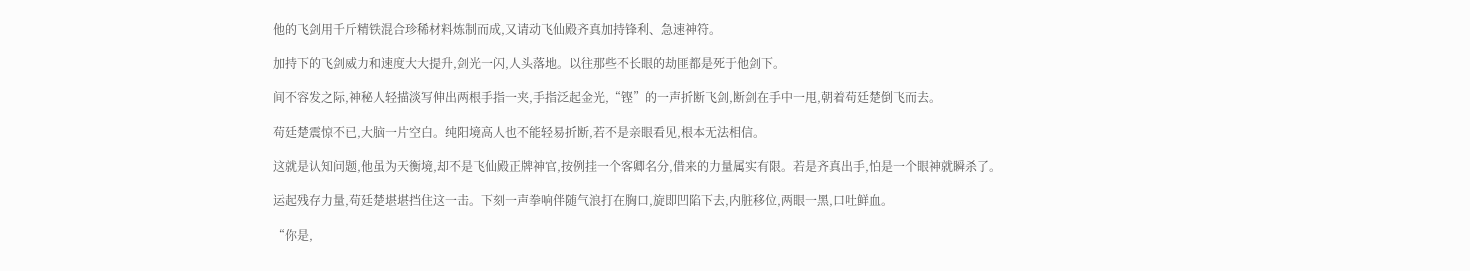他的飞剑用千斤精铁混合珍稀材料炼制而成,又请动飞仙殿齐真加持锋利、急速神符。

加持下的飞剑威力和速度大大提升,剑光一闪,人头落地。以往那些不长眼的劫匪都是死于他剑下。

间不容发之际,神秘人轻描淡写伸出两根手指一夹,手指泛起金光,“铿”的一声折断飞剑,断剑在手中一甩,朝着苟廷楚倒飞而去。

苟廷楚震惊不已,大脑一片空白。纯阳境高人也不能轻易折断,若不是亲眼看见,根本无法相信。

这就是认知问题,他虽为天衡境,却不是飞仙殿正牌神官,按例挂一个客卿名分,借来的力量属实有限。若是齐真出手,怕是一个眼神就瞬杀了。

运起残存力量,苟廷楚堪堪挡住这一击。下刻一声拳响伴随气浪打在胸口,旋即凹陷下去,内脏移位,两眼一黑,口吐鲜血。

“你是,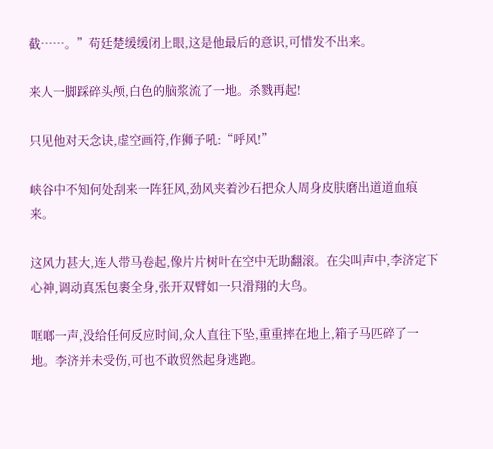截……。”苟廷楚缓缓闭上眼,这是他最后的意识,可惜发不出来。

来人一脚踩碎头颅,白色的脑浆流了一地。杀戮再起!

只见他对天念诀,虚空画符,作狮子吼:“呼风!”

峡谷中不知何处刮来一阵狂风,劲风夹着沙石把众人周身皮肤磨出道道血痕来。

这风力甚大,连人带马卷起,像片片树叶在空中无助翻滚。在尖叫声中,李济定下心神,调动真炁包裹全身,张开双臂如一只滑翔的大鸟。

哐啷一声,没给任何反应时间,众人直往下坠,重重摔在地上,箱子马匹碎了一地。李济并未受伤,可也不敢贸然起身逃跑。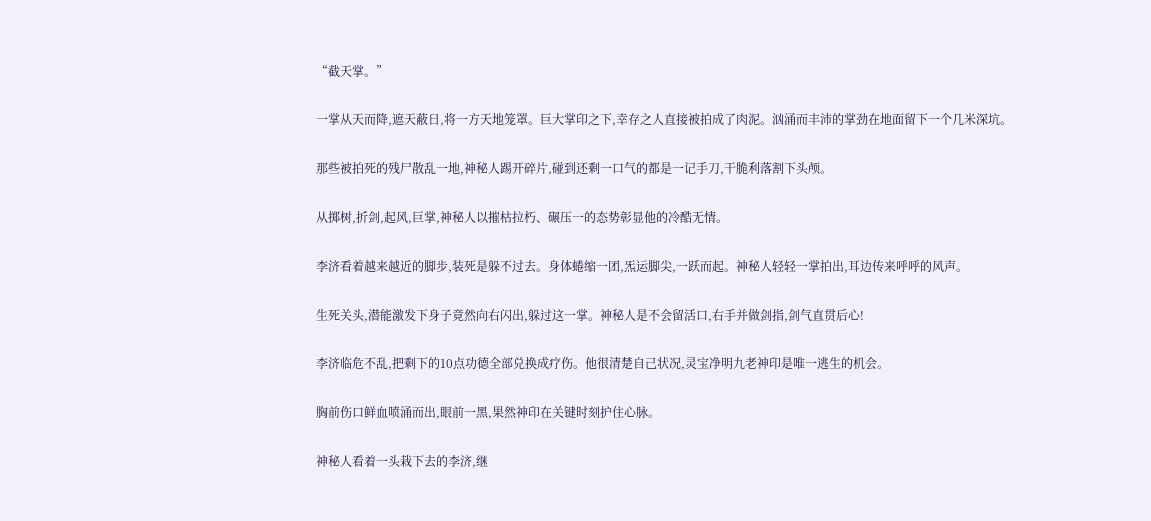“截天掌。”

一掌从天而降,遮天蔽日,将一方天地笼罩。巨大掌印之下,幸存之人直接被拍成了肉泥。汹涌而丰沛的掌劲在地面留下一个几米深坑。

那些被拍死的残尸散乱一地,神秘人踢开碎片,碰到还剩一口气的都是一记手刀,干脆利落割下头颅。

从掷树,折剑,起风,巨掌,神秘人以摧枯拉朽、碾压一的态势彰显他的冷酷无情。

李济看着越来越近的脚步,装死是躲不过去。身体蜷缩一团,炁运脚尖,一跃而起。神秘人轻轻一掌拍出,耳边传来呼呼的风声。

生死关头,潜能激发下身子竟然向右闪出,躲过这一掌。神秘人是不会留活口,右手并做剑指,剑气直贯后心!

李济临危不乱,把剩下的10点功德全部兑换成疗伤。他很清楚自己状况,灵宝净明九老神印是唯一逃生的机会。

胸前伤口鲜血喷涌而出,眼前一黑,果然神印在关键时刻护住心脉。

神秘人看着一头栽下去的李济,继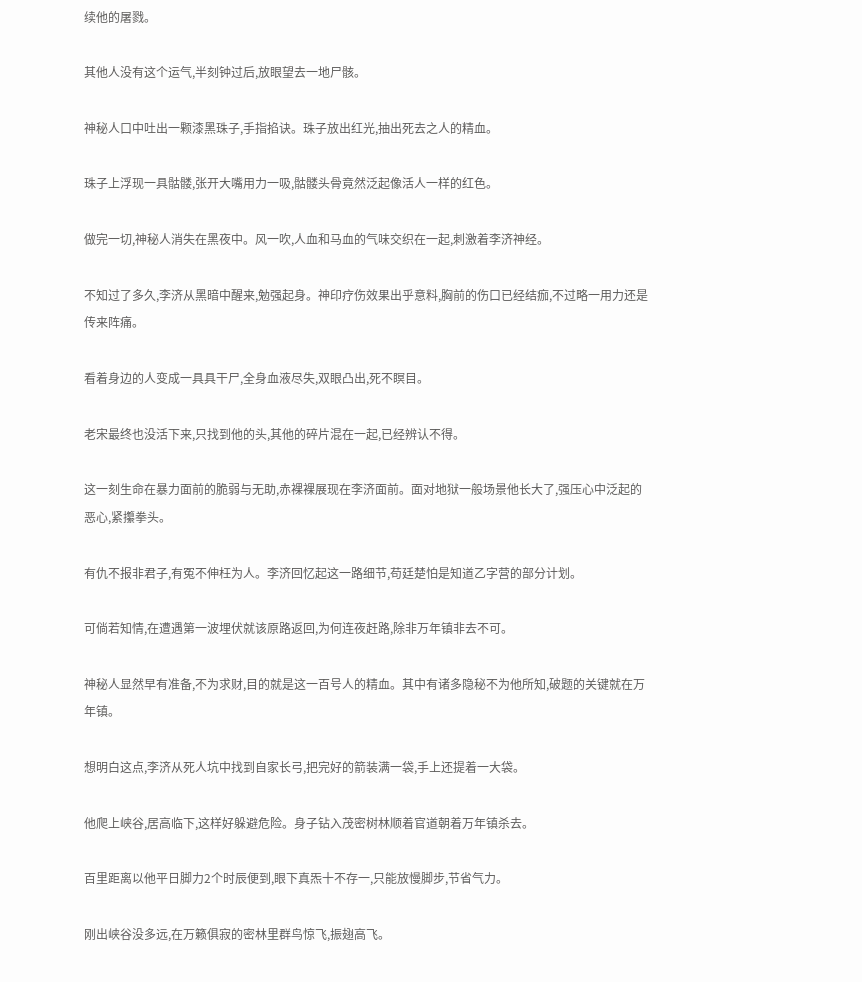续他的屠戮。

其他人没有这个运气,半刻钟过后,放眼望去一地尸骸。

神秘人口中吐出一颗漆黑珠子,手指掐诀。珠子放出红光,抽出死去之人的精血。

珠子上浮现一具骷髅,张开大嘴用力一吸,骷髅头骨竟然泛起像活人一样的红色。

做完一切,神秘人消失在黑夜中。风一吹,人血和马血的气味交织在一起,刺激着李济神经。

不知过了多久,李济从黑暗中醒来,勉强起身。神印疗伤效果出乎意料,胸前的伤口已经结痂,不过略一用力还是传来阵痛。

看着身边的人变成一具具干尸,全身血液尽失,双眼凸出,死不瞑目。

老宋最终也没活下来,只找到他的头,其他的碎片混在一起,已经辨认不得。

这一刻生命在暴力面前的脆弱与无助,赤裸裸展现在李济面前。面对地狱一般场景他长大了,强压心中泛起的恶心,紧攥拳头。

有仇不报非君子,有冤不伸枉为人。李济回忆起这一路细节,苟廷楚怕是知道乙字营的部分计划。

可倘若知情,在遭遇第一波埋伏就该原路返回,为何连夜赶路,除非万年镇非去不可。

神秘人显然早有准备,不为求财,目的就是这一百号人的精血。其中有诸多隐秘不为他所知,破题的关键就在万年镇。

想明白这点,李济从死人坑中找到自家长弓,把完好的箭装满一袋,手上还提着一大袋。

他爬上峡谷,居高临下,这样好躲避危险。身子钻入茂密树林顺着官道朝着万年镇杀去。

百里距离以他平日脚力2个时辰便到,眼下真炁十不存一,只能放慢脚步,节省气力。

刚出峡谷没多远,在万籁俱寂的密林里群鸟惊飞,振翅高飞。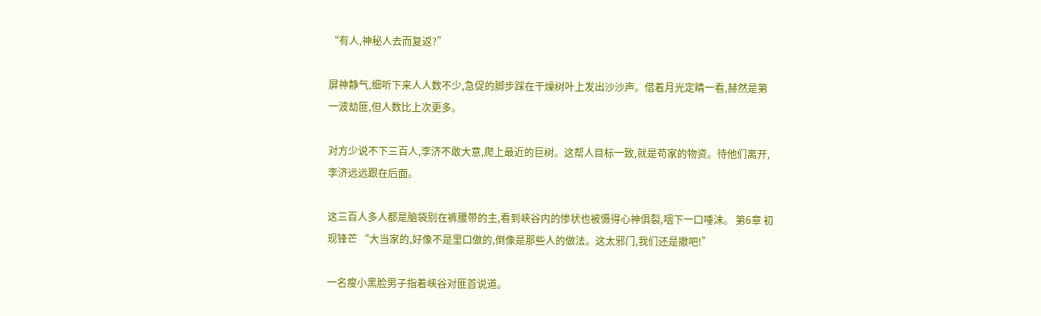“有人,神秘人去而复返?”

屏神静气,细听下来人人数不少,急促的脚步踩在干燥树叶上发出沙沙声。借着月光定睛一看,赫然是第一波劫匪,但人数比上次更多。

对方少说不下三百人,李济不敢大意,爬上最近的巨树。这帮人目标一致,就是苟家的物资。待他们离开,李济远远跟在后面。

这三百人多人都是脑袋别在裤腰带的主,看到峡谷内的惨状也被慑得心神俱裂,咽下一口唾沫。 第6章 初现锋芒 “大当家的,好像不是里口做的,倒像是那些人的做法。这太邪门,我们还是撤吧!”

一名瘦小黑脸男子指着峡谷对匪首说道。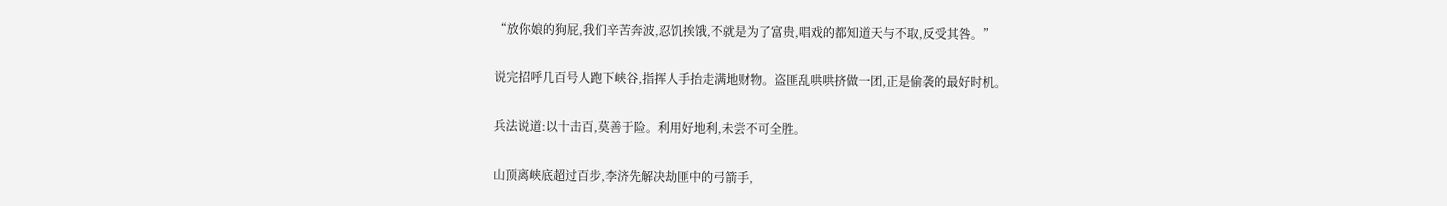“放你娘的狗屁,我们辛苦奔波,忍饥挨饿,不就是为了富贵,唱戏的都知道天与不取,反受其咎。”

说完招呼几百号人跑下峡谷,指挥人手抬走满地财物。盗匪乱哄哄挤做一团,正是偷袭的最好时机。

兵法说道:以十击百,莫善于险。利用好地利,未尝不可全胜。

山顶离峡底超过百步,李济先解决劫匪中的弓箭手,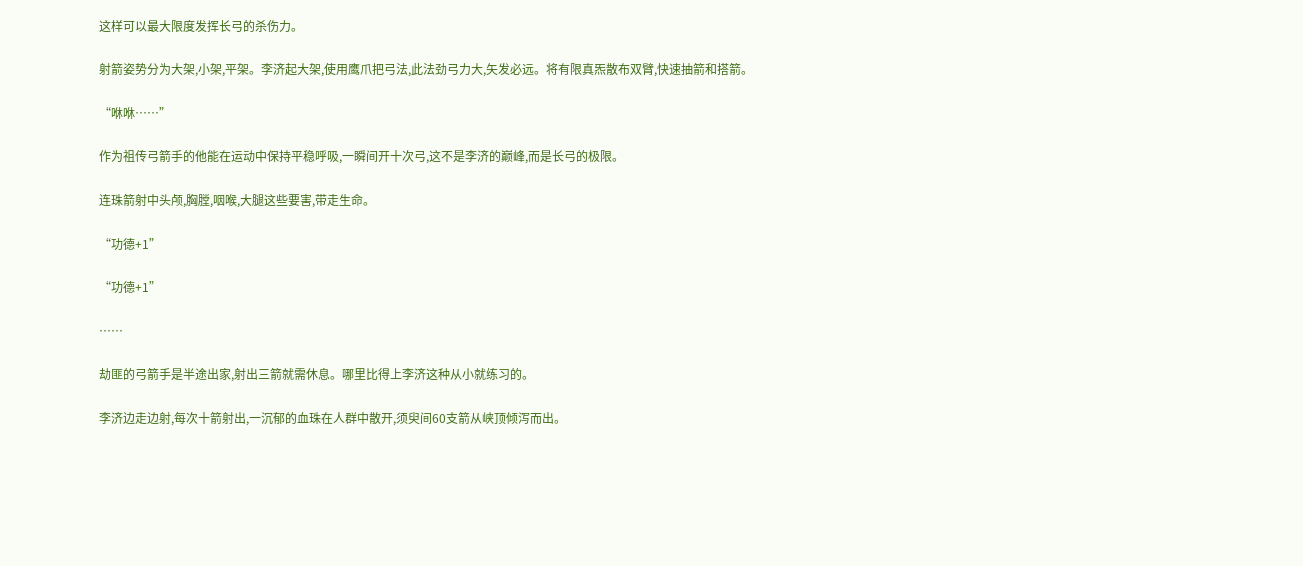这样可以最大限度发挥长弓的杀伤力。

射箭姿势分为大架,小架,平架。李济起大架,使用鹰爪把弓法,此法劲弓力大,矢发必远。将有限真炁散布双臂,快速抽箭和搭箭。

“咻咻……”

作为祖传弓箭手的他能在运动中保持平稳呼吸,一瞬间开十次弓,这不是李济的巅峰,而是长弓的极限。

连珠箭射中头颅,胸膛,咽喉,大腿这些要害,带走生命。

“功德+1”

“功德+1”

……

劫匪的弓箭手是半途出家,射出三箭就需休息。哪里比得上李济这种从小就练习的。

李济边走边射,每次十箭射出,一沉郁的血珠在人群中散开,须臾间60支箭从峡顶倾泻而出。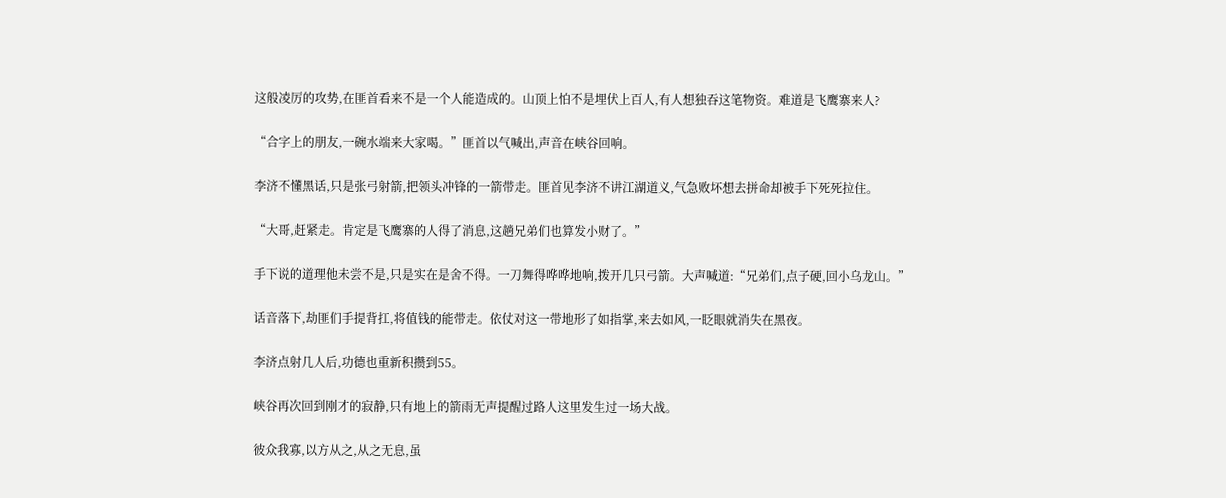这般凌厉的攻势,在匪首看来不是一个人能造成的。山顶上怕不是埋伏上百人,有人想独吞这笔物资。难道是飞鹰寨来人?

“合字上的朋友,一碗水端来大家喝。”匪首以气喊出,声音在峡谷回响。

李济不懂黑话,只是张弓射箭,把领头冲锋的一箭带走。匪首见李济不讲江湖道义,气急败坏想去拼命却被手下死死拉住。

“大哥,赶紧走。肯定是飞鹰寨的人得了消息,这趟兄弟们也算发小财了。”

手下说的道理他未尝不是,只是实在是舍不得。一刀舞得哗哗地响,拨开几只弓箭。大声喊道:“兄弟们,点子硬,回小乌龙山。”

话音落下,劫匪们手提背扛,将值钱的能带走。依仗对这一带地形了如指掌,来去如风,一眨眼就消失在黑夜。

李济点射几人后,功德也重新积攒到55。

峡谷再次回到刚才的寂静,只有地上的箭雨无声提醒过路人这里发生过一场大战。

彼众我寡,以方从之,从之无息,虽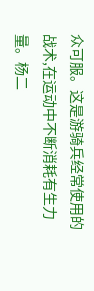众可服。这是游骑兵经常使用的战术,在运动中不断消耗有生力量。杨二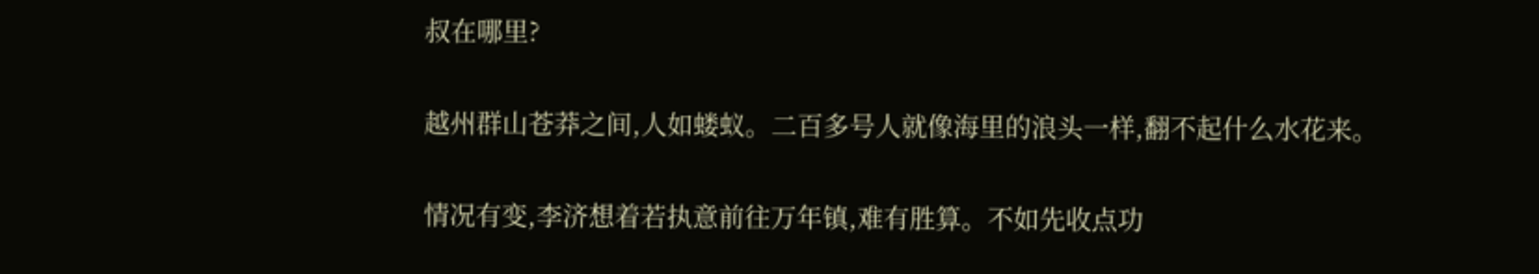叔在哪里?

越州群山苍莽之间,人如蝼蚁。二百多号人就像海里的浪头一样,翻不起什么水花来。

情况有变,李济想着若执意前往万年镇,难有胜算。不如先收点功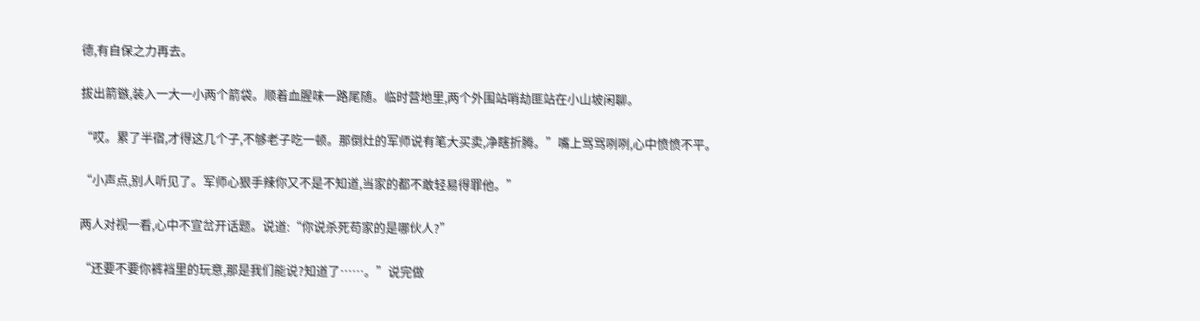德,有自保之力再去。

拔出箭镞,装入一大一小两个箭袋。顺着血腥味一路尾随。临时营地里,两个外围站哨劫匪站在小山坡闲聊。

“哎。累了半宿,才得这几个子,不够老子吃一顿。那倒灶的军师说有笔大买卖,净瞎折腾。”嘴上骂骂咧咧,心中愤愤不平。

“小声点,别人听见了。军师心狠手辣你又不是不知道,当家的都不敢轻易得罪他。”

两人对视一看,心中不宣岔开话题。说道:“你说杀死苟家的是哪伙人?”

“还要不要你裤裆里的玩意,那是我们能说?知道了……。”说完做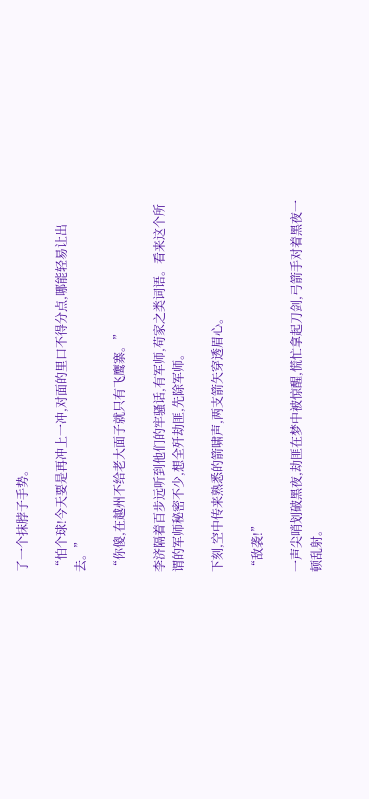了一个抹脖子手势。

“怕个球!今天要是再冲上一冲,对面的里口不得分点,哪能轻易让出去。”

“你傻,在越州不给老大面子就只有飞鹰寨。”

李济隔着百步远听到他们的牢骚话,有军师,苟家之类词语。看来这个所谓的军师秘密不少,想全歼劫匪,先除军师。

下刻,空中传来熟悉的箭啸声,两支箭矢穿透眉心。

“敌袭!”

一声尖哨划破黑夜,劫匪在梦中被惊醒,慌忙拿起刀剑,弓箭手对着黑夜一顿乱射。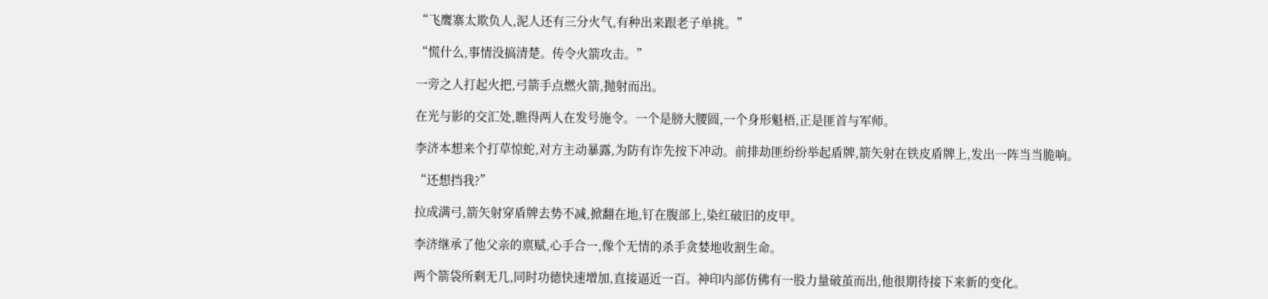“飞鹰寨太欺负人,泥人还有三分火气,有种出来跟老子单挑。”

“慌什么,事情没搞清楚。传令火箭攻击。”

一旁之人打起火把,弓箭手点燃火箭,抛射而出。

在光与影的交汇处,瞧得两人在发号施令。一个是膀大腰圆,一个身形魁梧,正是匪首与军师。

李济本想来个打草惊蛇,对方主动暴露,为防有诈先按下冲动。前排劫匪纷纷举起盾牌,箭矢射在铁皮盾牌上,发出一阵当当脆响。

“还想挡我?”

拉成满弓,箭矢射穿盾牌去势不减,掀翻在地,钉在腹部上,染红破旧的皮甲。

李济继承了他父亲的禀赋,心手合一,像个无情的杀手贪婪地收割生命。

两个箭袋所剩无几,同时功德快速增加,直接逼近一百。神印内部仿佛有一股力量破茧而出,他很期待接下来新的变化。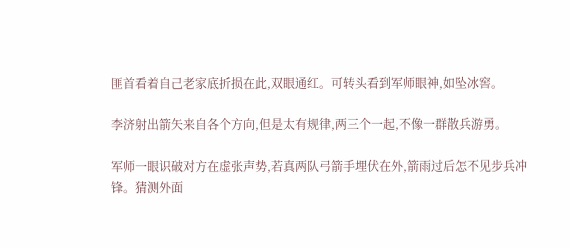匪首看着自己老家底折损在此,双眼通红。可转头看到军师眼神,如坠冰窖。

李济射出箭矢来自各个方向,但是太有规律,两三个一起,不像一群散兵游勇。

军师一眼识破对方在虚张声势,若真两队弓箭手埋伏在外,箭雨过后怎不见步兵冲锋。猜测外面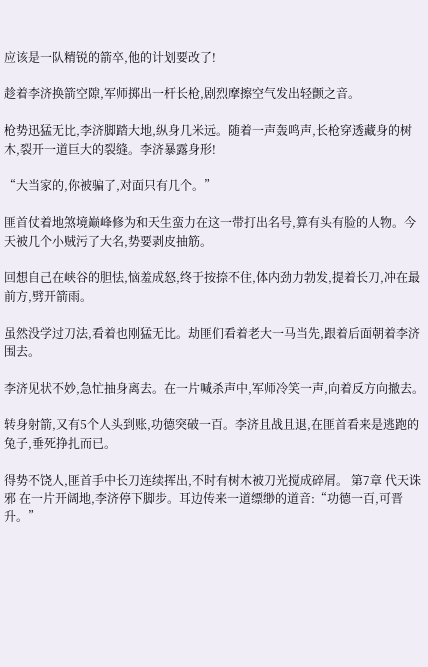应该是一队精锐的箭卒,他的计划要改了!

趁着李济换箭空隙,军师掷出一杆长枪,剧烈摩擦空气发出轻颤之音。

枪势迅猛无比,李济脚踏大地,纵身几米远。随着一声轰鸣声,长枪穿透藏身的树木,裂开一道巨大的裂缝。李济暴露身形!

“大当家的,你被骗了,对面只有几个。”

匪首仗着地煞境巅峰修为和天生蛮力在这一带打出名号,算有头有脸的人物。今天被几个小贼污了大名,势要剥皮抽筋。

回想自己在峡谷的胆怯,恼羞成怒,终于按捺不住,体内劲力勃发,提着长刀,冲在最前方,劈开箭雨。

虽然没学过刀法,看着也刚猛无比。劫匪们看着老大一马当先,跟着后面朝着李济围去。

李济见状不妙,急忙抽身离去。在一片喊杀声中,军师冷笑一声,向着反方向撤去。

转身射箭,又有5个人头到账,功德突破一百。李济且战且退,在匪首看来是逃跑的兔子,垂死挣扎而已。

得势不饶人,匪首手中长刀连续挥出,不时有树木被刀光搅成碎屑。 第7章 代天诛邪 在一片开阔地,李济停下脚步。耳边传来一道缥缈的道音:“功德一百,可晋升。”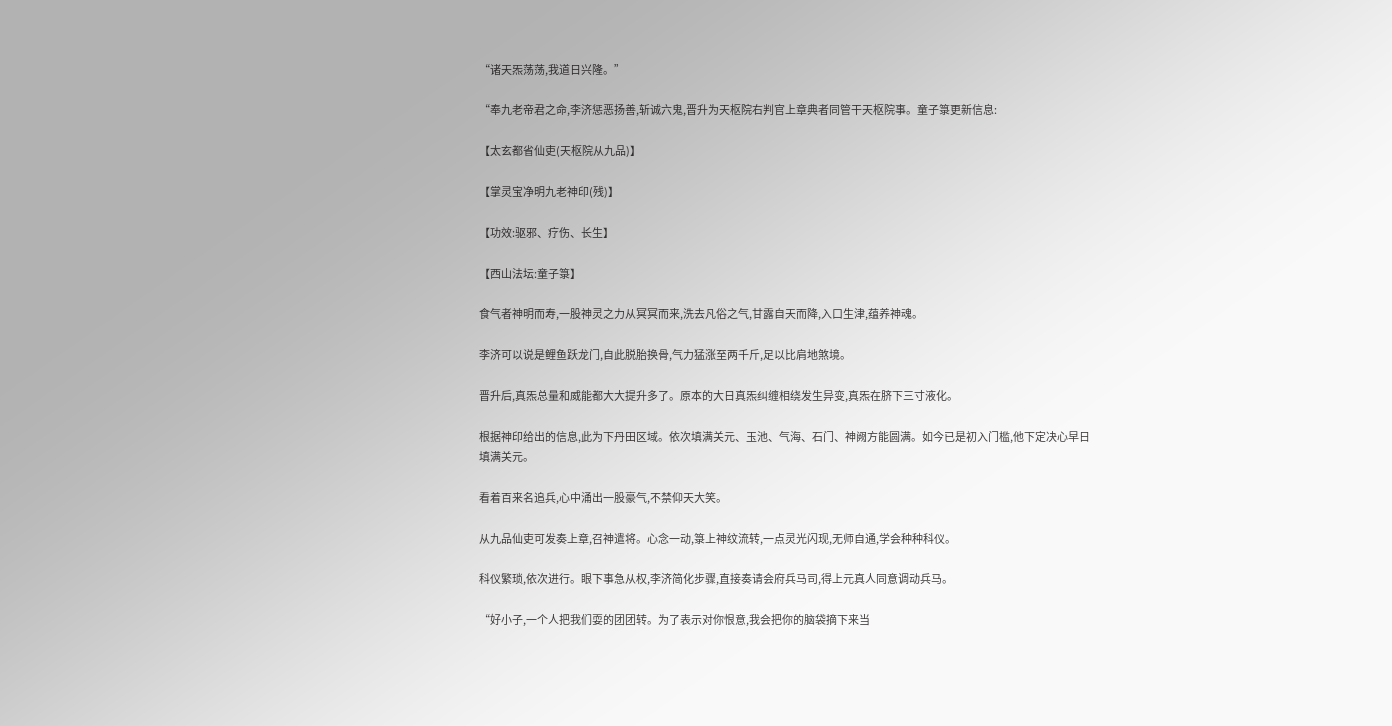“诸天炁荡荡,我道日兴隆。”

“奉九老帝君之命,李济惩恶扬善,斩诚六鬼,晋升为天枢院右判官上章典者同管干天枢院事。童子箓更新信息:

【太玄都省仙吏(天枢院从九品)】

【掌灵宝净明九老神印(残)】

【功效:驱邪、疗伤、长生】

【西山法坛:童子箓】

食气者神明而寿,一股神灵之力从冥冥而来,洗去凡俗之气,甘露自天而降,入口生津,蕴养神魂。

李济可以说是鲤鱼跃龙门,自此脱胎换骨,气力猛涨至两千斤,足以比肩地煞境。

晋升后,真炁总量和威能都大大提升多了。原本的大日真炁纠缠相绕发生异变,真炁在脐下三寸液化。

根据神印给出的信息,此为下丹田区域。依次填满关元、玉池、气海、石门、神阙方能圆满。如今已是初入门槛,他下定决心早日填满关元。

看着百来名追兵,心中涌出一股豪气,不禁仰天大笑。

从九品仙吏可发奏上章,召神遣将。心念一动,箓上神纹流转,一点灵光闪现,无师自通,学会种种科仪。

科仪繁琐,依次进行。眼下事急从权,李济简化步骤,直接奏请会府兵马司,得上元真人同意调动兵马。

“好小子,一个人把我们耍的团团转。为了表示对你恨意,我会把你的脑袋摘下来当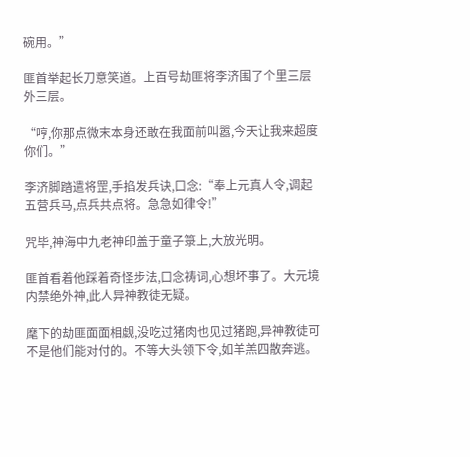碗用。”

匪首举起长刀意笑道。上百号劫匪将李济围了个里三层外三层。

“哼,你那点微末本身还敢在我面前叫嚣,今天让我来超度你们。”

李济脚踏遣将罡,手掐发兵诀,口念:“奉上元真人令,调起五营兵马,点兵共点将。急急如律令!”

咒毕,神海中九老神印盖于童子箓上,大放光明。

匪首看着他踩着奇怪步法,口念祷词,心想坏事了。大元境内禁绝外神,此人异神教徒无疑。

麾下的劫匪面面相觑,没吃过猪肉也见过猪跑,异神教徒可不是他们能对付的。不等大头领下令,如羊羔四散奔逃。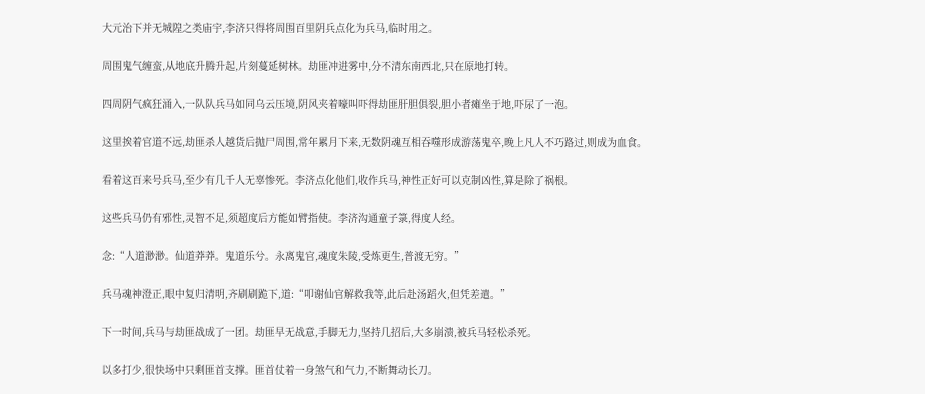大元治下并无城隍之类庙宇,李济只得将周围百里阴兵点化为兵马,临时用之。

周围鬼气缠蛮,从地底升腾升起,片刻蔓延树林。劫匪冲进雾中,分不清东南西北,只在原地打转。

四周阴气疯狂涌入,一队队兵马如同乌云压境,阴风夹着嚎叫吓得劫匪肝胆俱裂,胆小者瘫坐于地,吓尿了一泡。

这里挨着官道不远,劫匪杀人越货后抛尸周围,常年累月下来,无数阴魂互相吞噬形成游荡鬼卒,晚上凡人不巧路过,则成为血食。

看着这百来号兵马,至少有几千人无辜惨死。李济点化他们,收作兵马,神性正好可以克制凶性,算是除了祸根。

这些兵马仍有邪性,灵智不足,须超度后方能如臂指使。李济沟通童子箓,得度人经。

念:“人道渺渺。仙道莽莽。鬼道乐兮。永离鬼官,魂度朱陵,受炼更生,普渡无穷。”

兵马魂神澄正,眼中复归清明,齐刷刷跪下,道:“叩谢仙官解救我等,此后赴汤蹈火,但凭差遣。”

下一时间,兵马与劫匪战成了一团。劫匪早无战意,手脚无力,坚持几招后,大多崩溃,被兵马轻松杀死。

以多打少,很快场中只剩匪首支撑。匪首仗着一身煞气和气力,不断舞动长刀。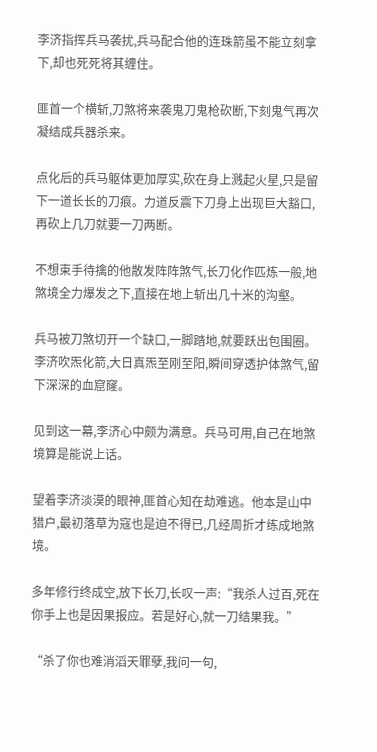李济指挥兵马袭扰,兵马配合他的连珠箭虽不能立刻拿下,却也死死将其缠住。

匪首一个横斩,刀煞将来袭鬼刀鬼枪砍断,下刻鬼气再次凝结成兵器杀来。

点化后的兵马躯体更加厚实,砍在身上溅起火星,只是留下一道长长的刀痕。力道反震下刀身上出现巨大豁口,再砍上几刀就要一刀两断。

不想束手待擒的他散发阵阵煞气,长刀化作匹炼一般,地煞境全力爆发之下,直接在地上斩出几十米的沟壑。

兵马被刀煞切开一个缺口,一脚踏地,就要跃出包围圈。李济吹炁化箭,大日真炁至刚至阳,瞬间穿透护体煞气,留下深深的血窟窿。

见到这一幕,李济心中颇为满意。兵马可用,自己在地煞境算是能说上话。

望着李济淡漠的眼神,匪首心知在劫难逃。他本是山中猎户,最初落草为寇也是迫不得已,几经周折才练成地煞境。

多年修行终成空,放下长刀,长叹一声:“我杀人过百,死在你手上也是因果报应。若是好心,就一刀结果我。”

“杀了你也难消滔天罪孽,我问一句,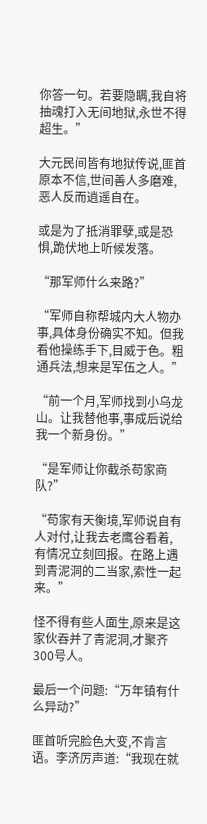你答一句。若要隐瞒,我自将抽魂打入无间地狱,永世不得超生。”

大元民间皆有地狱传说,匪首原本不信,世间善人多磨难,恶人反而逍遥自在。

或是为了抵消罪孽,或是恐惧,跪伏地上听候发落。

“那军师什么来路?”

“军师自称帮城内大人物办事,具体身份确实不知。但我看他操练手下,目威于色。粗通兵法,想来是军伍之人。”

“前一个月,军师找到小乌龙山。让我替他事,事成后说给我一个新身份。”

“是军师让你截杀苟家商队?”

“苟家有天衡境,军师说自有人对付,让我去老鹰谷看着,有情况立刻回报。在路上遇到青泥洞的二当家,索性一起来。”

怪不得有些人面生,原来是这家伙吞并了青泥洞,才聚齐300号人。

最后一个问题:“万年镇有什么异动?”

匪首听完脸色大变,不肯言语。李济厉声道:“我现在就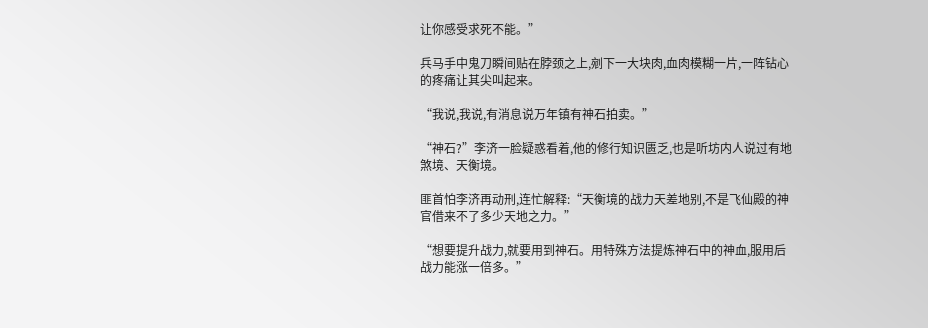让你感受求死不能。”

兵马手中鬼刀瞬间贴在脖颈之上,剜下一大块肉,血肉模糊一片,一阵钻心的疼痛让其尖叫起来。

“我说,我说,有消息说万年镇有神石拍卖。”

“神石?”李济一脸疑惑看着,他的修行知识匮乏,也是听坊内人说过有地煞境、天衡境。

匪首怕李济再动刑,连忙解释:“天衡境的战力天差地别,不是飞仙殿的神官借来不了多少天地之力。”

“想要提升战力,就要用到神石。用特殊方法提炼神石中的神血,服用后战力能涨一倍多。”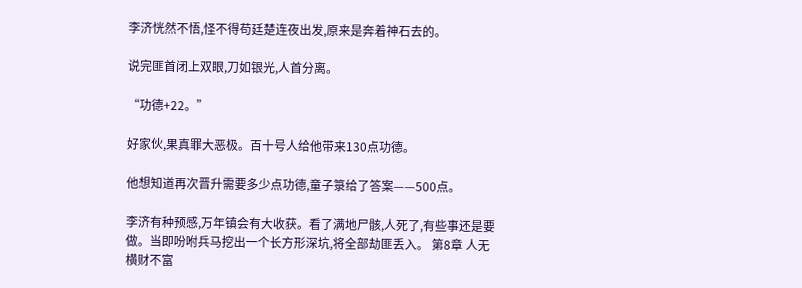李济恍然不悟,怪不得苟廷楚连夜出发,原来是奔着神石去的。

说完匪首闭上双眼,刀如银光,人首分离。

“功德+22。”

好家伙,果真罪大恶极。百十号人给他带来130点功德。

他想知道再次晋升需要多少点功德,童子箓给了答案——500点。

李济有种预感,万年镇会有大收获。看了满地尸骸,人死了,有些事还是要做。当即吩咐兵马挖出一个长方形深坑,将全部劫匪丢入。 第8章 人无横财不富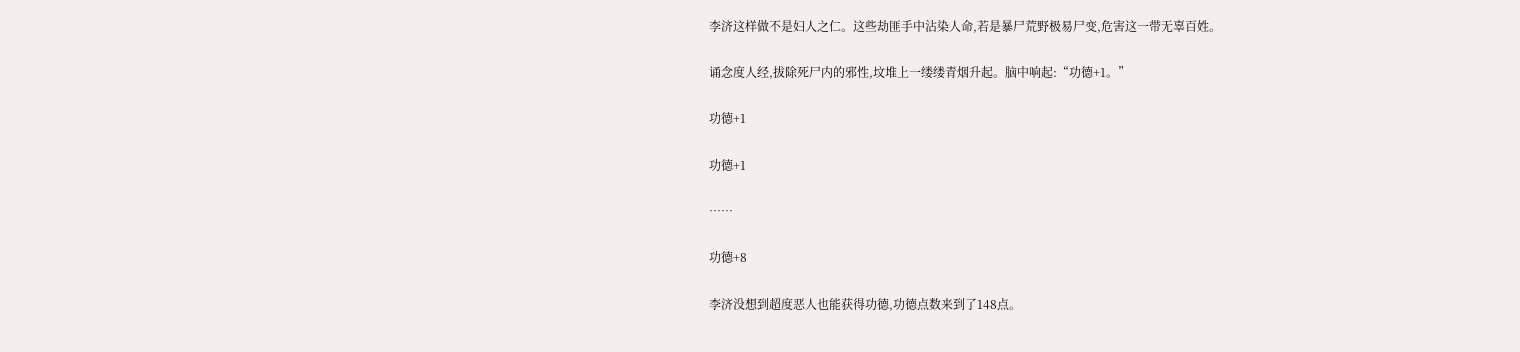李济这样做不是妇人之仁。这些劫匪手中沾染人命,若是暴尸荒野极易尸变,危害这一带无辜百姓。

诵念度人经,拔除死尸内的邪性,坟堆上一缕缕青烟升起。脑中响起:“功德+1。”

功德+1

功德+1

……

功德+8

李济没想到超度恶人也能获得功德,功德点数来到了148点。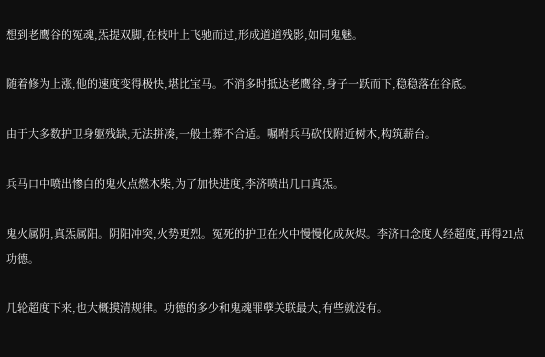想到老鹰谷的冤魂,炁提双脚,在枝叶上飞驰而过,形成道道残影,如同鬼魅。

随着修为上涨,他的速度变得极快,堪比宝马。不消多时抵达老鹰谷,身子一跃而下,稳稳落在谷底。

由于大多数护卫身躯残缺,无法拼凑,一般土葬不合适。嘱咐兵马砍伐附近树木,构筑薪台。

兵马口中喷出惨白的鬼火点燃木柴,为了加快进度,李济喷出几口真炁。

鬼火属阴,真炁属阳。阴阳冲突,火势更烈。冤死的护卫在火中慢慢化成灰烬。李济口念度人经超度,再得21点功德。

几轮超度下来,也大概摸清规律。功德的多少和鬼魂罪孽关联最大,有些就没有。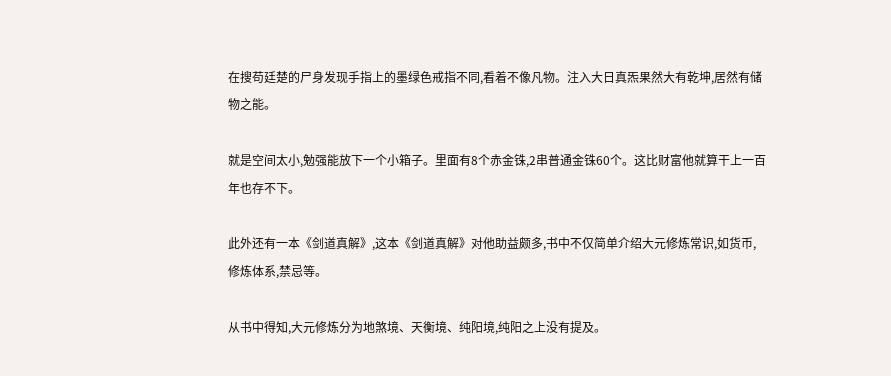在搜苟廷楚的尸身发现手指上的墨绿色戒指不同,看着不像凡物。注入大日真炁果然大有乾坤,居然有储物之能。

就是空间太小,勉强能放下一个小箱子。里面有8个赤金铢,2串普通金铢60个。这比财富他就算干上一百年也存不下。

此外还有一本《剑道真解》,这本《剑道真解》对他助益颇多,书中不仅简单介绍大元修炼常识,如货币,修炼体系,禁忌等。

从书中得知,大元修炼分为地煞境、天衡境、纯阳境,纯阳之上没有提及。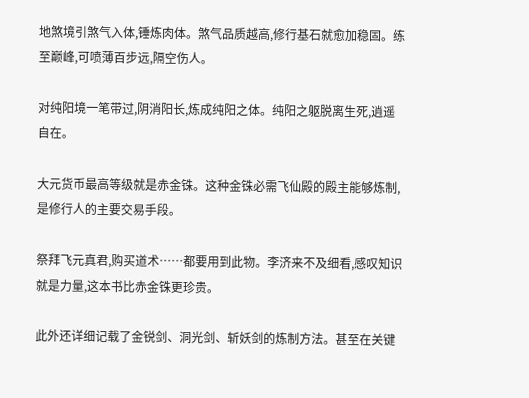地煞境引煞气入体,锤炼肉体。煞气品质越高,修行基石就愈加稳固。练至巅峰,可喷薄百步远,隔空伤人。

对纯阳境一笔带过,阴消阳长,炼成纯阳之体。纯阳之躯脱离生死,逍遥自在。

大元货币最高等级就是赤金铢。这种金铢必需飞仙殿的殿主能够炼制,是修行人的主要交易手段。

祭拜飞元真君,购买道术……都要用到此物。李济来不及细看,感叹知识就是力量,这本书比赤金铢更珍贵。

此外还详细记载了金锐剑、洞光剑、斩妖剑的炼制方法。甚至在关键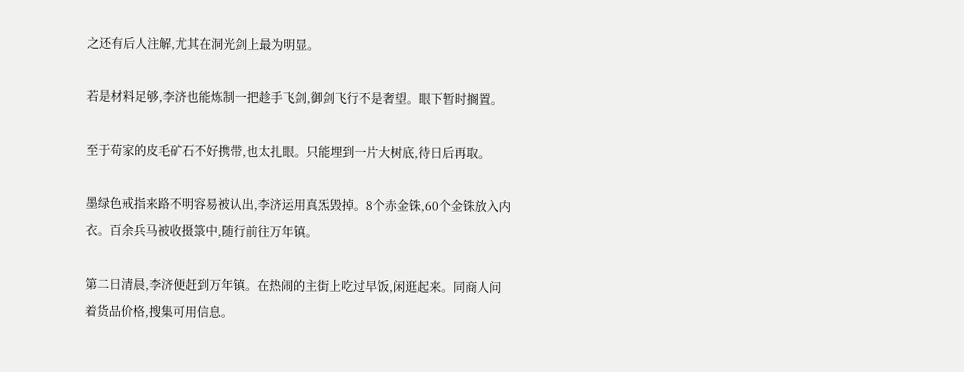之还有后人注解,尤其在洞光剑上最为明显。

若是材料足够,李济也能炼制一把趁手飞剑,御剑飞行不是奢望。眼下暂时搁置。

至于苟家的皮毛矿石不好携带,也太扎眼。只能埋到一片大树底,待日后再取。

墨绿色戒指来路不明容易被认出,李济运用真炁毁掉。8个赤金铢,60个金铢放入内衣。百余兵马被收摄箓中,随行前往万年镇。

第二日清晨,李济便赶到万年镇。在热闹的主街上吃过早饭,闲逛起来。同商人问着货品价格,搜集可用信息。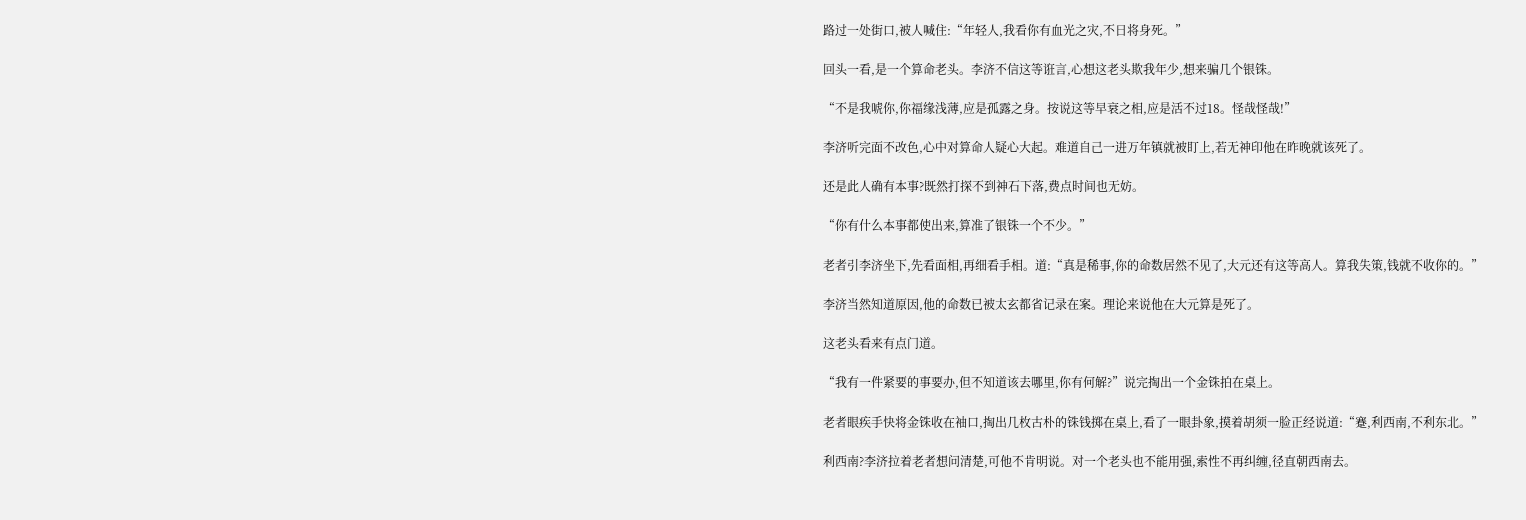路过一处街口,被人喊住:“年轻人,我看你有血光之灾,不日将身死。”

回头一看,是一个算命老头。李济不信这等诳言,心想这老头欺我年少,想来骗几个银铢。

“不是我唬你,你福缘浅薄,应是孤露之身。按说这等早衰之相,应是活不过18。怪哉怪哉!”

李济听完面不改色,心中对算命人疑心大起。难道自己一进万年镇就被盯上,若无神印他在昨晚就该死了。

还是此人确有本事?既然打探不到神石下落,费点时间也无妨。

“你有什么本事都使出来,算准了银铢一个不少。”

老者引李济坐下,先看面相,再细看手相。道:“真是稀事,你的命数居然不见了,大元还有这等高人。算我失策,钱就不收你的。”

李济当然知道原因,他的命数已被太玄都省记录在案。理论来说他在大元算是死了。

这老头看来有点门道。

“我有一件紧要的事要办,但不知道该去哪里,你有何解?”说完掏出一个金铢拍在桌上。

老者眼疾手快将金铢收在袖口,掏出几枚古朴的铢钱掷在桌上,看了一眼卦象,摸着胡须一脸正经说道:“蹇,利西南,不利东北。”

利西南?李济拉着老者想问清楚,可他不肯明说。对一个老头也不能用强,索性不再纠缠,径直朝西南去。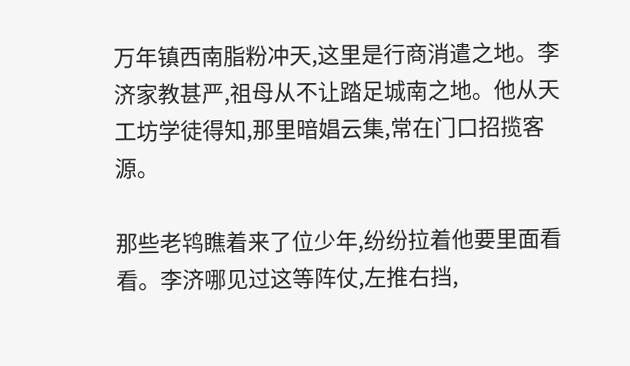万年镇西南脂粉冲天,这里是行商消遣之地。李济家教甚严,祖母从不让踏足城南之地。他从天工坊学徒得知,那里暗娼云集,常在门口招揽客源。

那些老鸨瞧着来了位少年,纷纷拉着他要里面看看。李济哪见过这等阵仗,左推右挡,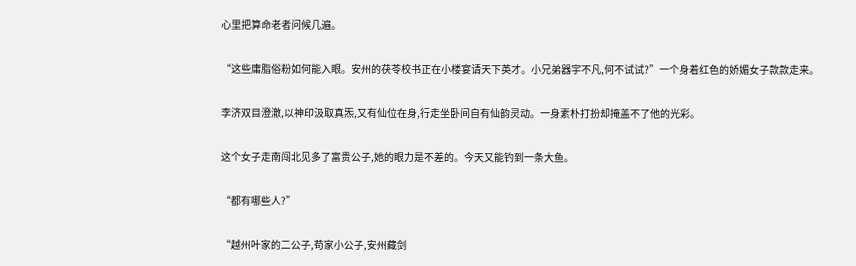心里把算命老者问候几遍。

“这些庸脂俗粉如何能入眼。安州的茯苓校书正在小楼宴请天下英才。小兄弟器宇不凡,何不试试?”一个身着红色的娇媚女子款款走来。

李济双目澄澈,以神印汲取真炁,又有仙位在身,行走坐卧间自有仙韵灵动。一身素朴打扮却掩盖不了他的光彩。

这个女子走南闯北见多了富贵公子,她的眼力是不差的。今天又能钓到一条大鱼。

“都有哪些人?”

“越州叶家的二公子,苟家小公子,安州藏剑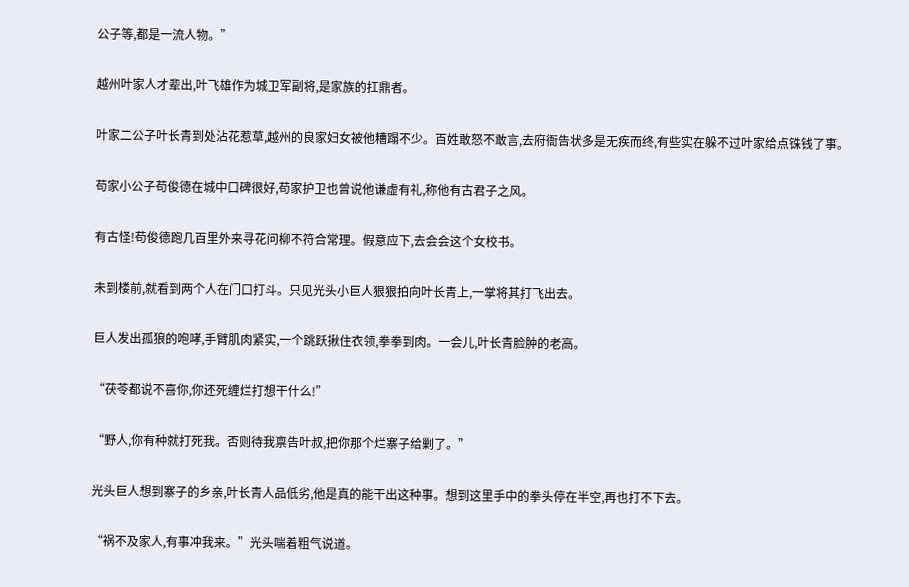公子等,都是一流人物。”

越州叶家人才辈出,叶飞雄作为城卫军副将,是家族的扛鼎者。

叶家二公子叶长青到处沾花惹草,越州的良家妇女被他糟蹋不少。百姓敢怒不敢言,去府衙告状多是无疾而终,有些实在躲不过叶家给点铢钱了事。

苟家小公子苟俊德在城中口碑很好,苟家护卫也曾说他谦虚有礼,称他有古君子之风。

有古怪!苟俊德跑几百里外来寻花问柳不符合常理。假意应下,去会会这个女校书。

未到楼前,就看到两个人在门口打斗。只见光头小巨人狠狠拍向叶长青上,一掌将其打飞出去。

巨人发出孤狼的咆哮,手臂肌肉紧实,一个跳跃揪住衣领,拳拳到肉。一会儿,叶长青脸肿的老高。

“茯苓都说不喜你,你还死缠烂打想干什么!”

“野人,你有种就打死我。否则待我禀告叶叔,把你那个烂寨子给剿了。”

光头巨人想到寨子的乡亲,叶长青人品低劣,他是真的能干出这种事。想到这里手中的拳头停在半空,再也打不下去。

“祸不及家人,有事冲我来。”光头喘着粗气说道。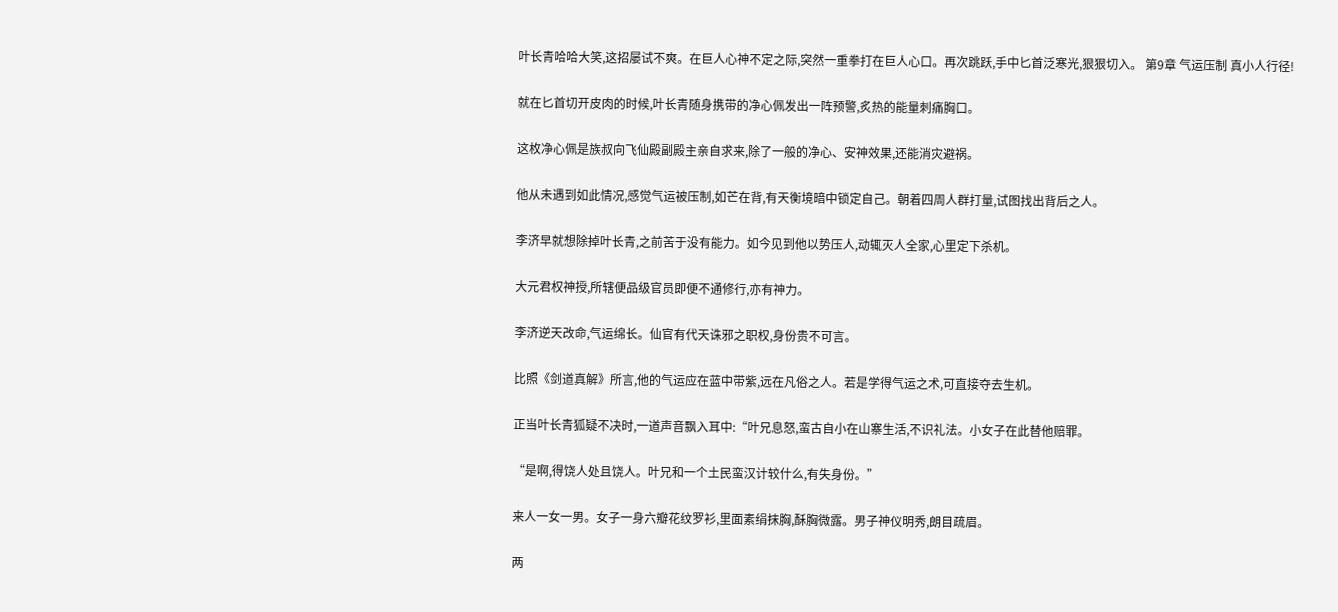叶长青哈哈大笑,这招屡试不爽。在巨人心神不定之际,突然一重拳打在巨人心口。再次跳跃,手中匕首泛寒光,狠狠切入。 第9章 气运压制 真小人行径!

就在匕首切开皮肉的时候,叶长青随身携带的净心佩发出一阵预警,炙热的能量刺痛胸口。

这枚净心佩是族叔向飞仙殿副殿主亲自求来,除了一般的净心、安神效果,还能消灾避祸。

他从未遇到如此情况,感觉气运被压制,如芒在背,有天衡境暗中锁定自己。朝着四周人群打量,试图找出背后之人。

李济早就想除掉叶长青,之前苦于没有能力。如今见到他以势压人,动辄灭人全家,心里定下杀机。

大元君权神授,所辖便品级官员即便不通修行,亦有神力。

李济逆天改命,气运绵长。仙官有代天诛邪之职权,身份贵不可言。

比照《剑道真解》所言,他的气运应在蓝中带紫,远在凡俗之人。若是学得气运之术,可直接夺去生机。

正当叶长青狐疑不决时,一道声音飘入耳中:“叶兄息怒,蛮古自小在山寨生活,不识礼法。小女子在此替他赔罪。

“是啊,得饶人处且饶人。叶兄和一个土民蛮汉计较什么,有失身份。”

来人一女一男。女子一身六瓣花纹罗衫,里面素绢抹胸,酥胸微露。男子神仪明秀,朗目疏眉。

两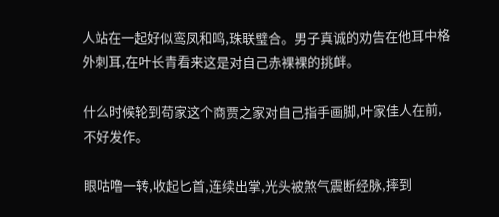人站在一起好似鸾凤和鸣,珠联璧合。男子真诚的劝告在他耳中格外刺耳,在叶长青看来这是对自己赤裸裸的挑衅。

什么时候轮到苟家这个商贾之家对自己指手画脚,叶家佳人在前,不好发作。

眼咕噜一转,收起匕首,连续出掌,光头被煞气震断经脉,摔到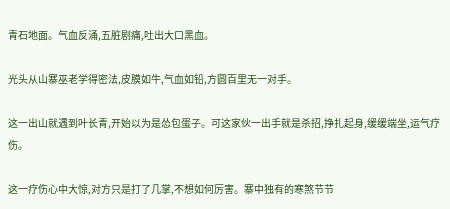青石地面。气血反涌,五脏剧痛,吐出大口黑血。

光头从山寨巫老学得密法,皮膜如牛,气血如铅,方圆百里无一对手。

这一出山就遇到叶长青,开始以为是怂包蛋子。可这家伙一出手就是杀招,挣扎起身,缓缓端坐,运气疗伤。

这一疗伤心中大惊,对方只是打了几掌,不想如何厉害。寨中独有的寒煞节节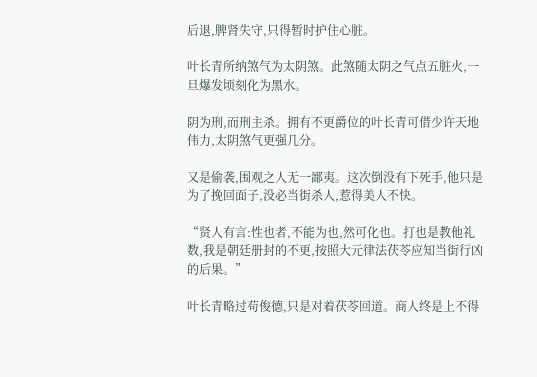后退,脾肾失守,只得暂时护住心脏。

叶长青所纳煞气为太阴煞。此煞随太阴之气点五脏火,一旦爆发顷刻化为黑水。

阴为刑,而刑主杀。拥有不更爵位的叶长青可借少许天地伟力,太阴煞气更强几分。

又是偷袭,围观之人无一鄙夷。这次倒没有下死手,他只是为了挽回面子,没必当街杀人,惹得美人不快。

“贤人有言:性也者,不能为也,然可化也。打也是教他礼数,我是朝廷册封的不更,按照大元律法茯苓应知当街行凶的后果。”

叶长青略过苟俊德,只是对着茯苓回道。商人终是上不得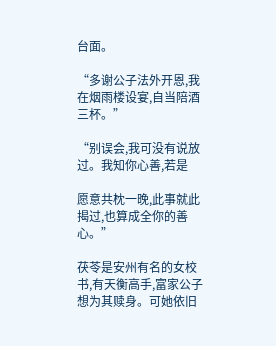台面。

“多谢公子法外开恩,我在烟雨楼设宴,自当陪酒三杯。”

“别误会,我可没有说放过。我知你心善,若是

愿意共枕一晚,此事就此揭过,也算成全你的善心。”

茯苓是安州有名的女校书,有天衡高手,富家公子想为其赎身。可她依旧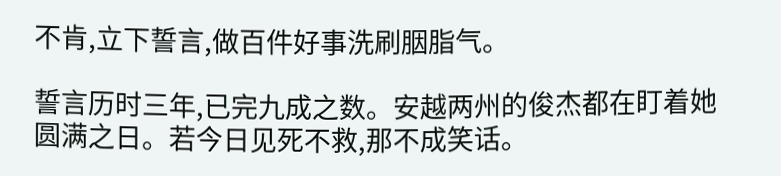不肯,立下誓言,做百件好事洗刷胭脂气。

誓言历时三年,已完九成之数。安越两州的俊杰都在盯着她圆满之日。若今日见死不救,那不成笑话。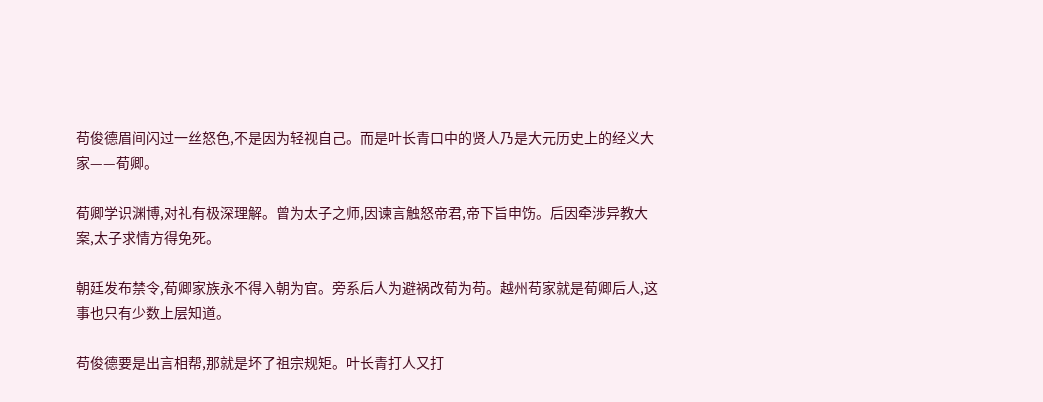苟俊德眉间闪过一丝怒色,不是因为轻视自己。而是叶长青口中的贤人乃是大元历史上的经义大家——荀卿。

荀卿学识渊博,对礼有极深理解。曾为太子之师,因谏言触怒帝君,帝下旨申饬。后因牵涉异教大案,太子求情方得免死。

朝廷发布禁令,荀卿家族永不得入朝为官。旁系后人为避祸改荀为苟。越州苟家就是荀卿后人,这事也只有少数上层知道。

苟俊德要是出言相帮,那就是坏了祖宗规矩。叶长青打人又打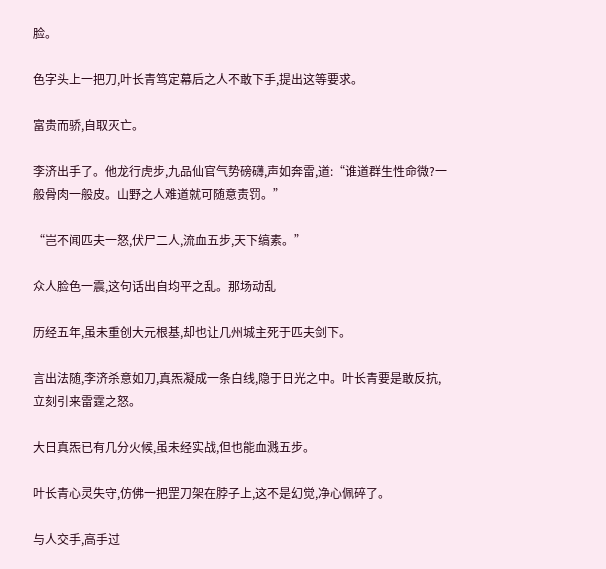脸。

色字头上一把刀,叶长青笃定幕后之人不敢下手,提出这等要求。

富贵而骄,自取灭亡。

李济出手了。他龙行虎步,九品仙官气势磅礴,声如奔雷,道:“谁道群生性命微?一般骨肉一般皮。山野之人难道就可随意责罚。”

“岂不闻匹夫一怒,伏尸二人,流血五步,天下缟素。”

众人脸色一震,这句话出自均平之乱。那场动乱

历经五年,虽未重创大元根基,却也让几州城主死于匹夫剑下。

言出法随,李济杀意如刀,真炁凝成一条白线,隐于日光之中。叶长青要是敢反抗,立刻引来雷霆之怒。

大日真炁已有几分火候,虽未经实战,但也能血溅五步。

叶长青心灵失守,仿佛一把罡刀架在脖子上,这不是幻觉,净心佩碎了。

与人交手,高手过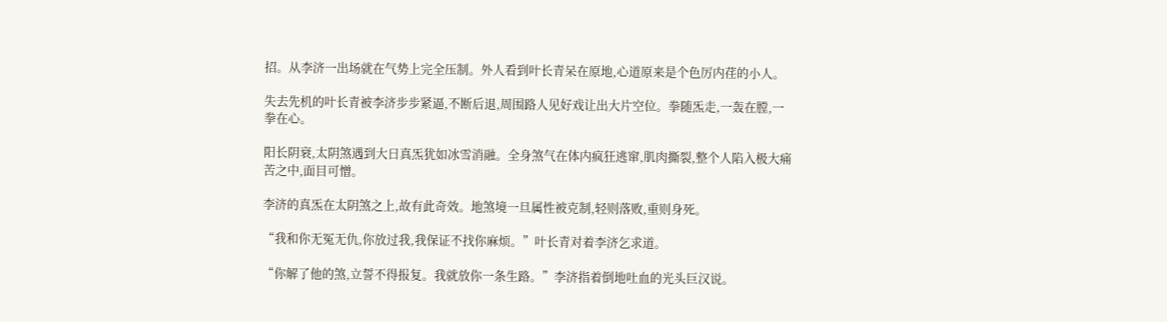招。从李济一出场就在气势上完全压制。外人看到叶长青呆在原地,心道原来是个色厉内荏的小人。

失去先机的叶长青被李济步步紧逼,不断后退,周围路人见好戏让出大片空位。拳随炁走,一轰在膛,一拳在心。

阳长阴衰,太阴煞遇到大日真炁犹如冰雪消融。全身煞气在体内疯狂逃窜,肌肉撕裂,整个人陷入极大痛苦之中,面目可憎。

李济的真炁在太阴煞之上,故有此奇效。地煞境一旦属性被克制,轻则落败,重则身死。

“我和你无冤无仇,你放过我,我保证不找你麻烦。”叶长青对着李济乞求道。

“你解了他的煞,立誓不得报复。我就放你一条生路。”李济指着倒地吐血的光头巨汉说。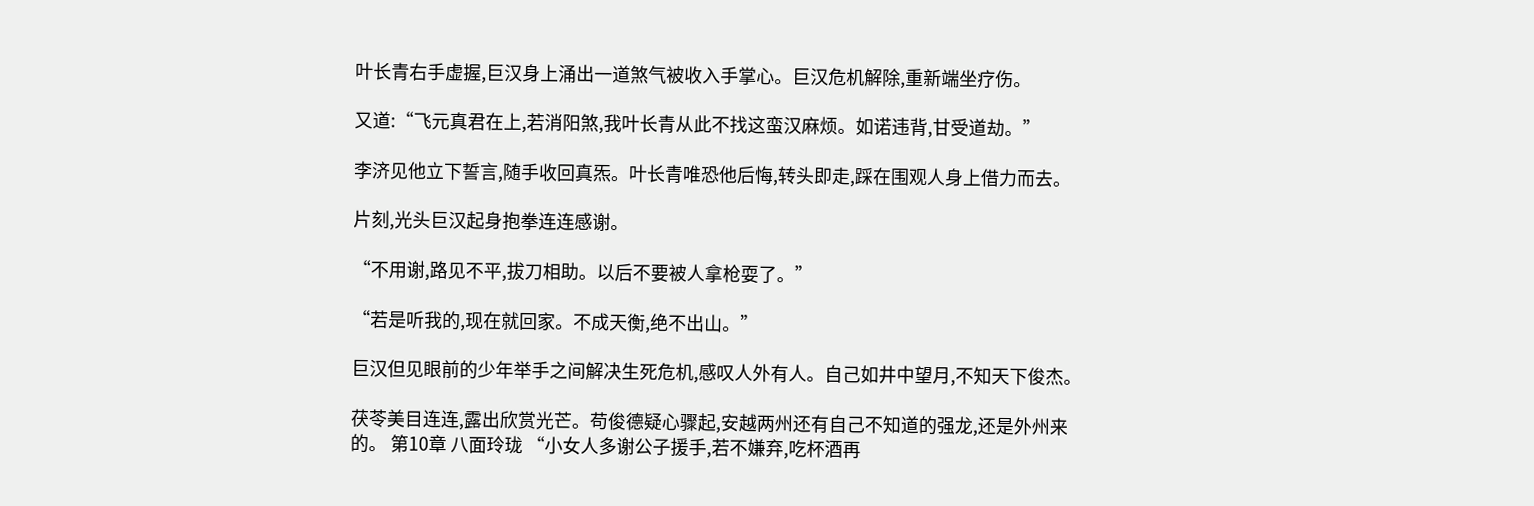叶长青右手虚握,巨汉身上涌出一道煞气被收入手掌心。巨汉危机解除,重新端坐疗伤。

又道:“飞元真君在上,若消阳煞,我叶长青从此不找这蛮汉麻烦。如诺违背,甘受道劫。”

李济见他立下誓言,随手收回真炁。叶长青唯恐他后悔,转头即走,踩在围观人身上借力而去。

片刻,光头巨汉起身抱拳连连感谢。

“不用谢,路见不平,拔刀相助。以后不要被人拿枪耍了。”

“若是听我的,现在就回家。不成天衡,绝不出山。”

巨汉但见眼前的少年举手之间解决生死危机,感叹人外有人。自己如井中望月,不知天下俊杰。

茯苓美目连连,露出欣赏光芒。苟俊德疑心骤起,安越两州还有自己不知道的强龙,还是外州来的。 第10章 八面玲珑 “小女人多谢公子援手,若不嫌弃,吃杯酒再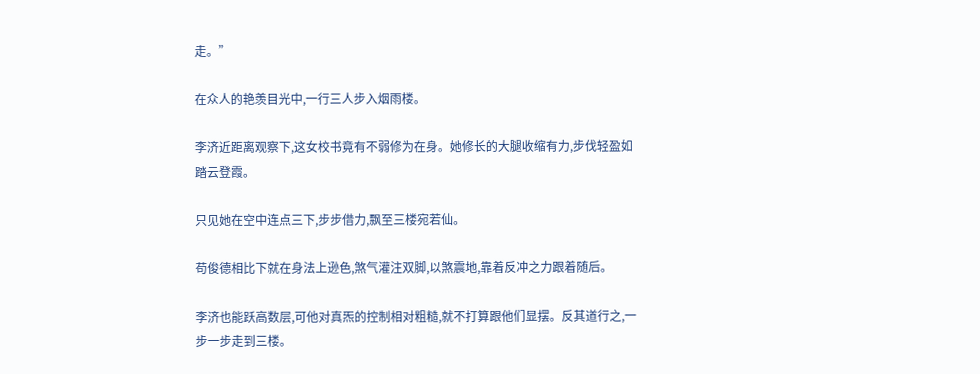走。”

在众人的艳羡目光中,一行三人步入烟雨楼。

李济近距离观察下,这女校书竟有不弱修为在身。她修长的大腿收缩有力,步伐轻盈如踏云登霞。

只见她在空中连点三下,步步借力,飘至三楼宛若仙。

苟俊德相比下就在身法上逊色,煞气灌注双脚,以煞震地,靠着反冲之力跟着随后。

李济也能跃高数层,可他对真炁的控制相对粗糙,就不打算跟他们显摆。反其道行之,一步一步走到三楼。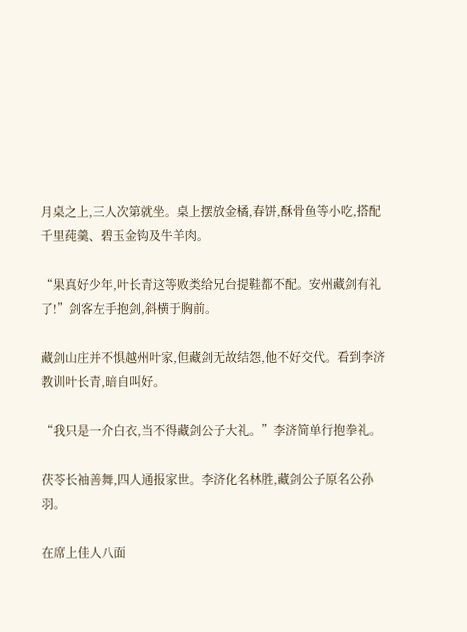月桌之上,三人次第就坐。桌上摆放金橘,春饼,酥骨鱼等小吃,搭配千里莼羹、碧玉金钩及牛羊肉。

“果真好少年,叶长青这等败类给兄台提鞋都不配。安州藏剑有礼了!”剑客左手抱剑,斜横于胸前。

藏剑山庄并不惧越州叶家,但藏剑无故结怨,他不好交代。看到李济教训叶长青,暗自叫好。

“我只是一介白衣,当不得藏剑公子大礼。”李济简单行抱拳礼。

茯苓长袖善舞,四人通报家世。李济化名林胜,藏剑公子原名公孙羽。

在席上佳人八面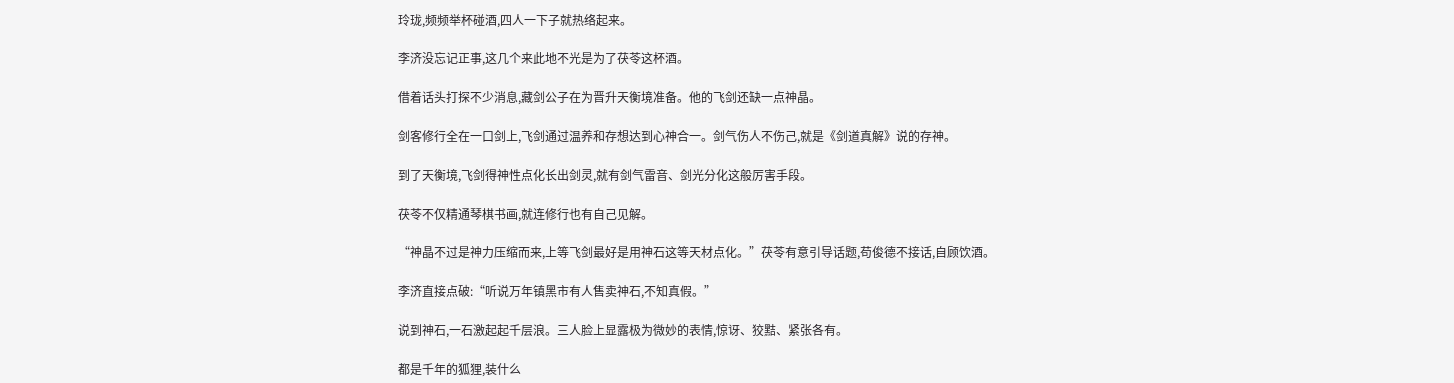玲珑,频频举杯碰酒,四人一下子就热络起来。

李济没忘记正事,这几个来此地不光是为了茯苓这杯酒。

借着话头打探不少消息,藏剑公子在为晋升天衡境准备。他的飞剑还缺一点神晶。

剑客修行全在一口剑上,飞剑通过温养和存想达到心神合一。剑气伤人不伤己,就是《剑道真解》说的存神。

到了天衡境,飞剑得神性点化长出剑灵,就有剑气雷音、剑光分化这般厉害手段。

茯苓不仅精通琴棋书画,就连修行也有自己见解。

“神晶不过是神力压缩而来,上等飞剑最好是用神石这等天材点化。”茯苓有意引导话题,苟俊德不接话,自顾饮酒。

李济直接点破:“听说万年镇黑市有人售卖神石,不知真假。”

说到神石,一石激起起千层浪。三人脸上显露极为微妙的表情,惊讶、狡黠、紧张各有。

都是千年的狐狸,装什么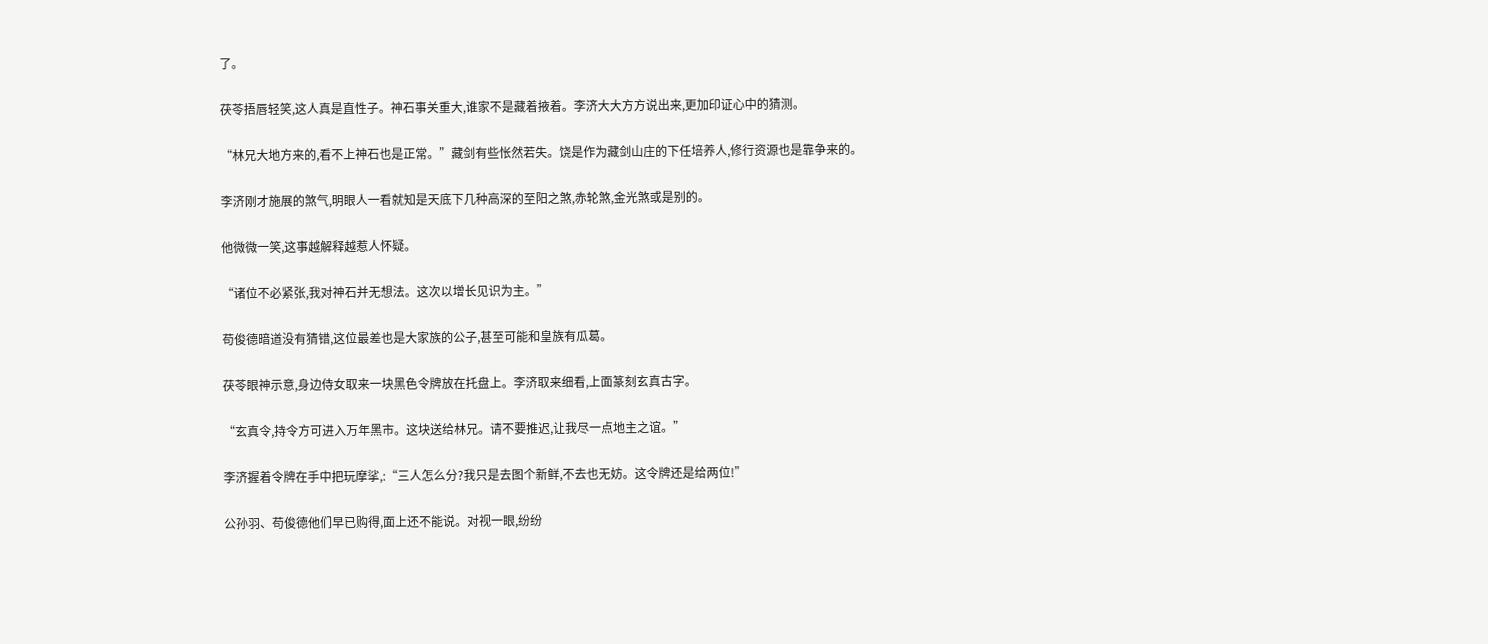了。

茯苓捂唇轻笑,这人真是直性子。神石事关重大,谁家不是藏着掖着。李济大大方方说出来,更加印证心中的猜测。

“林兄大地方来的,看不上神石也是正常。”藏剑有些怅然若失。饶是作为藏剑山庄的下任培养人,修行资源也是靠争来的。

李济刚才施展的煞气,明眼人一看就知是天底下几种高深的至阳之煞,赤轮煞,金光煞或是别的。

他微微一笑,这事越解释越惹人怀疑。

“诸位不必紧张,我对神石并无想法。这次以增长见识为主。”

苟俊德暗道没有猜错,这位最差也是大家族的公子,甚至可能和皇族有瓜葛。

茯苓眼神示意,身边侍女取来一块黑色令牌放在托盘上。李济取来细看,上面篆刻玄真古字。

“玄真令,持令方可进入万年黑市。这块送给林兄。请不要推迟,让我尽一点地主之谊。”

李济握着令牌在手中把玩摩挲,:“三人怎么分?我只是去图个新鲜,不去也无妨。这令牌还是给两位!”

公孙羽、苟俊德他们早已购得,面上还不能说。对视一眼,纷纷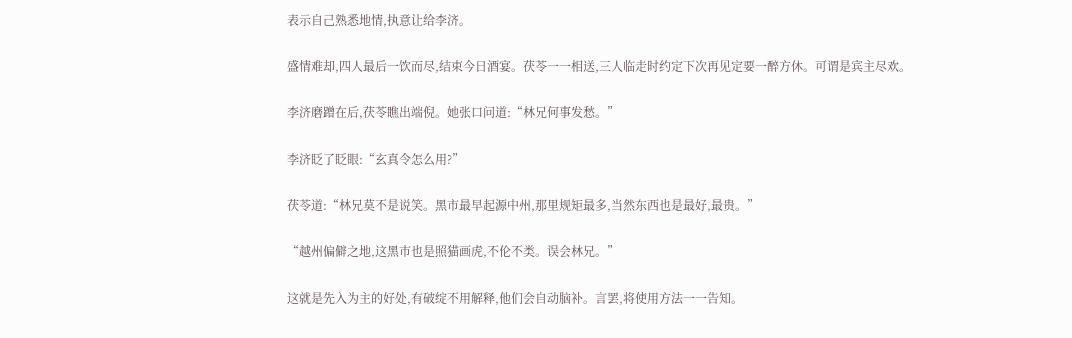表示自己熟悉地情,执意让给李济。

盛情难却,四人最后一饮而尽,结束今日酒宴。茯苓一一相送,三人临走时约定下次再见定要一醉方休。可谓是宾主尽欢。

李济磨蹭在后,茯苓瞧出端倪。她张口问道:“林兄何事发愁。”

李济眨了眨眼:“玄真令怎么用?”

茯苓道:“林兄莫不是说笑。黑市最早起源中州,那里规矩最多,当然东西也是最好,最贵。”

“越州偏僻之地,这黑市也是照猫画虎,不伦不类。误会林兄。”

这就是先入为主的好处,有破绽不用解释,他们会自动脑补。言罢,将使用方法一一告知。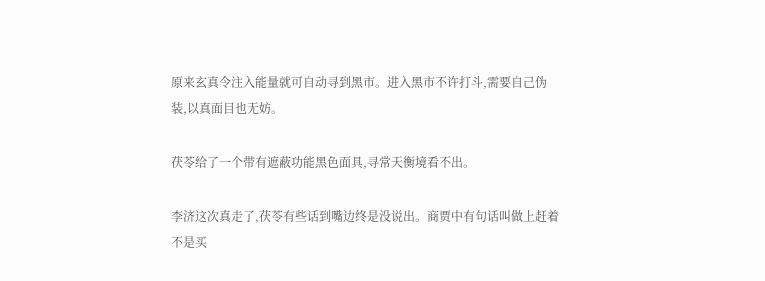原来玄真令注入能量就可自动寻到黑市。进入黑市不许打斗,需要自己伪装,以真面目也无妨。

茯苓给了一个带有遮蔽功能黑色面具,寻常天衡境看不出。

李济这次真走了,茯苓有些话到嘴边终是没说出。商贾中有句话叫做上赶着不是买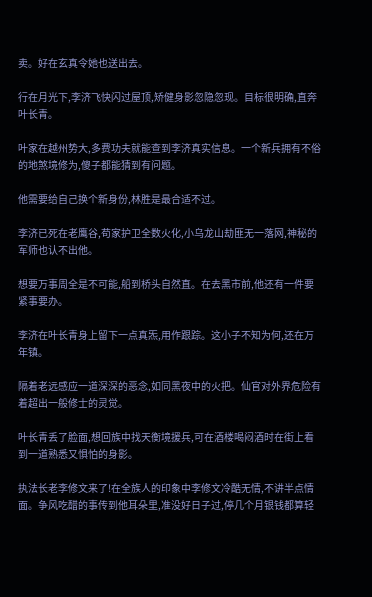卖。好在玄真令她也送出去。

行在月光下,李济飞快闪过屋顶,矫健身影忽隐忽现。目标很明确,直奔叶长青。

叶家在越州势大,多费功夫就能查到李济真实信息。一个新兵拥有不俗的地煞境修为,傻子都能猜到有问题。

他需要给自己换个新身份,林胜是最合适不过。

李济已死在老鹰谷,苟家护卫全数火化,小乌龙山劫匪无一落网,神秘的军师也认不出他。

想要万事周全是不可能,船到桥头自然直。在去黑市前,他还有一件要紧事要办。

李济在叶长青身上留下一点真炁,用作跟踪。这小子不知为何,还在万年镇。

隔着老远感应一道深深的恶念,如同黑夜中的火把。仙官对外界危险有着超出一般修士的灵觉。

叶长青丢了脸面,想回族中找天衡境援兵,可在酒楼喝闷酒时在街上看到一道熟悉又惧怕的身影。

执法长老李修文来了!在全族人的印象中李修文冷酷无情,不讲半点情面。争风吃醋的事传到他耳朵里,准没好日子过,停几个月银钱都算轻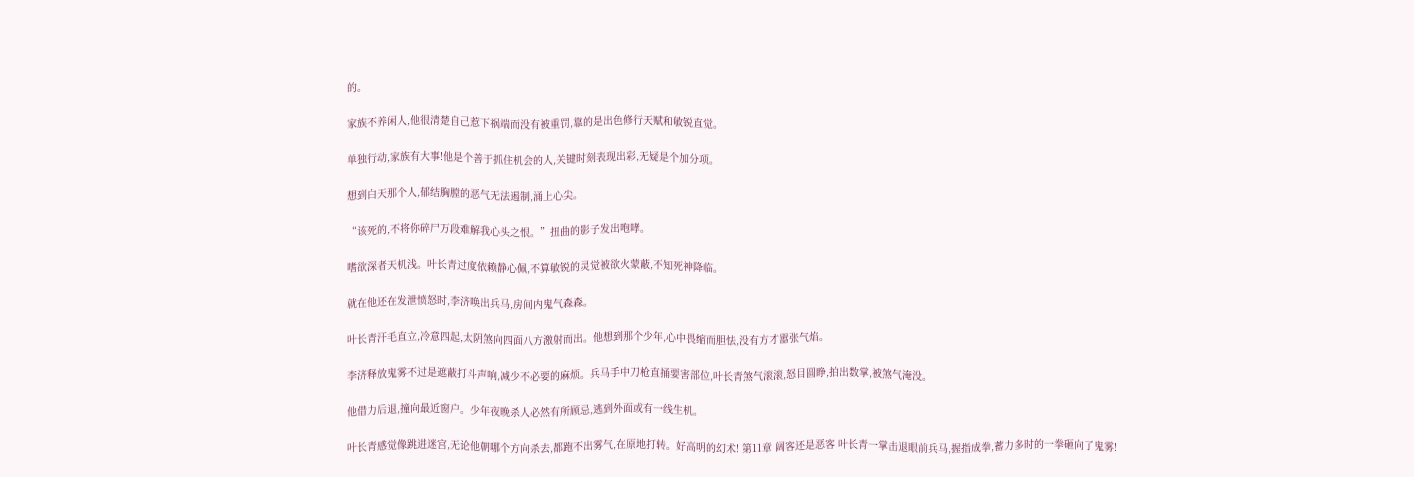的。

家族不养闲人,他很清楚自己惹下祸端而没有被重罚,靠的是出色修行天赋和敏锐直觉。

单独行动,家族有大事!他是个善于抓住机会的人,关键时刻表现出彩,无疑是个加分项。

想到白天那个人,郁结胸膛的恶气无法遏制,涌上心尖。

“该死的,不将你碎尸万段难解我心头之恨。”扭曲的影子发出咆哮。

嗜欲深者天机浅。叶长青过度依赖静心佩,不算敏锐的灵觉被欲火蒙蔽,不知死神降临。

就在他还在发泄愤怒时,李济唤出兵马,房间内鬼气森森。

叶长青汗毛直立,冷意四起,太阴煞向四面八方激射而出。他想到那个少年,心中畏缩而胆怯,没有方才嚣张气焰。

李济释放鬼雾不过是遮蔽打斗声响,减少不必要的麻烦。兵马手中刀枪直捅要害部位,叶长青煞气滚滚,怒目圆睁,拍出数掌,被煞气淹没。

他借力后退,撞向最近窗户。少年夜晚杀人必然有所顾忌,逃到外面或有一线生机。

叶长青感觉像跳进迷宫,无论他朝哪个方向杀去,都跑不出雾气,在原地打转。好高明的幻术! 第11章 阔客还是恶客 叶长青一掌击退眼前兵马,握指成拳,蓄力多时的一拳砸向了鬼雾!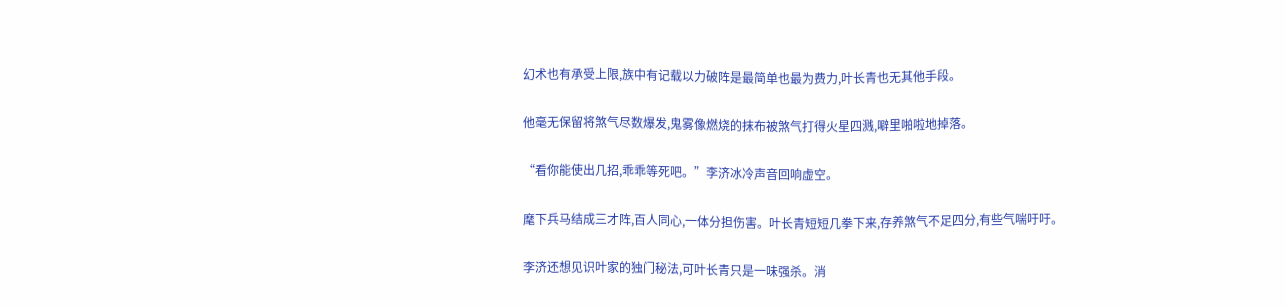幻术也有承受上限,族中有记载以力破阵是最简单也最为费力,叶长青也无其他手段。

他毫无保留将煞气尽数爆发,鬼雾像燃烧的抹布被煞气打得火星四溅,噼里啪啦地掉落。

“看你能使出几招,乖乖等死吧。”李济冰冷声音回响虚空。

麾下兵马结成三才阵,百人同心,一体分担伤害。叶长青短短几拳下来,存养煞气不足四分,有些气喘吁吁。

李济还想见识叶家的独门秘法,可叶长青只是一味强杀。消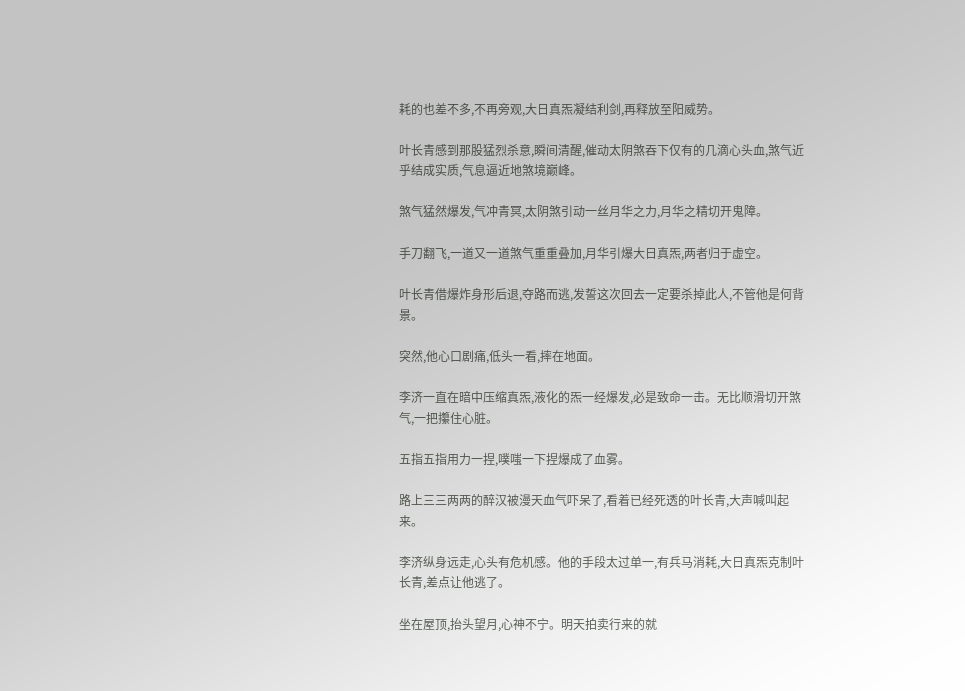耗的也差不多,不再旁观,大日真炁凝结利剑,再释放至阳威势。

叶长青感到那股猛烈杀意,瞬间清醒,催动太阴煞吞下仅有的几滴心头血,煞气近乎结成实质,气息逼近地煞境巅峰。

煞气猛然爆发,气冲青冥,太阴煞引动一丝月华之力,月华之精切开鬼障。

手刀翻飞,一道又一道煞气重重叠加,月华引爆大日真炁,两者归于虚空。

叶长青借爆炸身形后退,夺路而逃,发誓这次回去一定要杀掉此人,不管他是何背景。

突然,他心口剧痛,低头一看,摔在地面。

李济一直在暗中压缩真炁,液化的炁一经爆发,必是致命一击。无比顺滑切开煞气,一把攥住心脏。

五指五指用力一捏,噗嗤一下捏爆成了血雾。

路上三三两两的醉汉被漫天血气吓呆了,看着已经死透的叶长青,大声喊叫起来。

李济纵身远走,心头有危机感。他的手段太过单一,有兵马消耗,大日真炁克制叶长青,差点让他逃了。

坐在屋顶,抬头望月,心神不宁。明天拍卖行来的就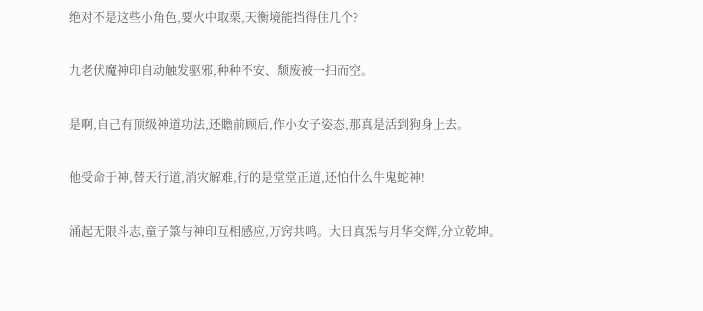绝对不是这些小角色,要火中取栗,天衡境能挡得住几个?

九老伏魔神印自动触发驱邪,种种不安、颓废被一扫而空。

是啊,自己有顶级神道功法,还瞻前顾后,作小女子姿态,那真是活到狗身上去。

他受命于神,替天行道,消灾解难,行的是堂堂正道,还怕什么牛鬼蛇神!

涌起无限斗志,童子箓与神印互相感应,万窍共鸣。大日真炁与月华交辉,分立乾坤。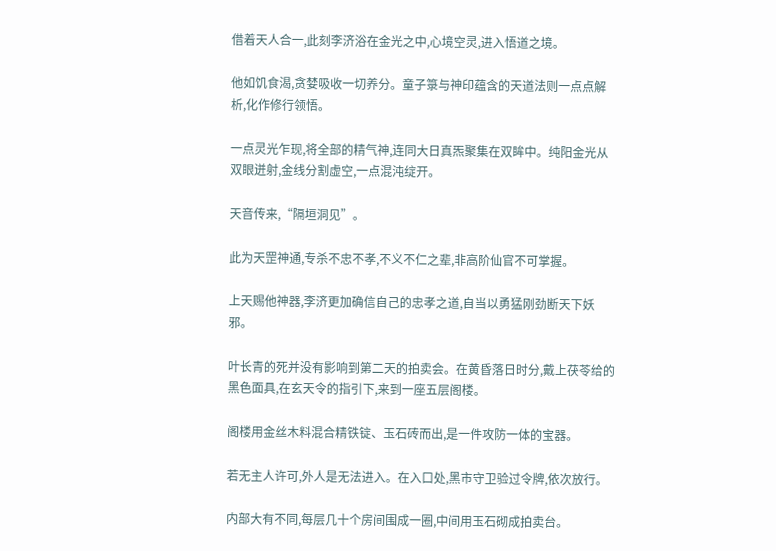借着天人合一,此刻李济浴在金光之中,心境空灵,进入悟道之境。

他如饥食渴,贪婪吸收一切养分。童子箓与神印蕴含的天道法则一点点解析,化作修行领悟。

一点灵光乍现,将全部的精气神,连同大日真炁聚集在双眸中。纯阳金光从双眼迸射,金线分割虚空,一点混沌绽开。

天音传来,“隔垣洞见”。

此为天罡神通,专杀不忠不孝,不义不仁之辈,非高阶仙官不可掌握。

上天赐他神器,李济更加确信自己的忠孝之道,自当以勇猛刚劲断天下妖邪。

叶长青的死并没有影响到第二天的拍卖会。在黄昏落日时分,戴上茯苓给的黑色面具,在玄天令的指引下,来到一座五层阁楼。

阁楼用金丝木料混合精铁锭、玉石砖而出,是一件攻防一体的宝器。

若无主人许可,外人是无法进入。在入口处,黑市守卫验过令牌,依次放行。

内部大有不同,每层几十个房间围成一圈,中间用玉石砌成拍卖台。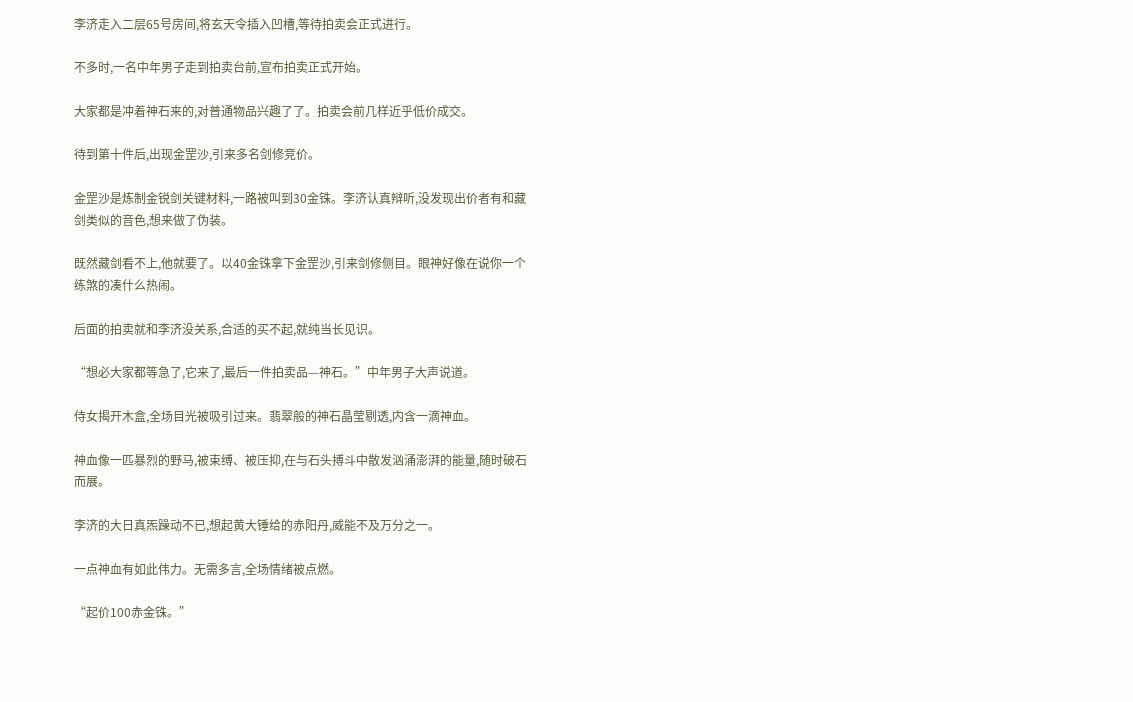李济走入二层65号房间,将玄天令插入凹槽,等待拍卖会正式进行。

不多时,一名中年男子走到拍卖台前,宣布拍卖正式开始。

大家都是冲着神石来的,对普通物品兴趣了了。拍卖会前几样近乎低价成交。

待到第十件后,出现金罡沙,引来多名剑修竞价。

金罡沙是炼制金锐剑关键材料,一路被叫到30金铢。李济认真辩听,没发现出价者有和藏剑类似的音色,想来做了伪装。

既然藏剑看不上,他就要了。以40金铢拿下金罡沙,引来剑修侧目。眼神好像在说你一个练煞的凑什么热闹。

后面的拍卖就和李济没关系,合适的买不起,就纯当长见识。

“想必大家都等急了,它来了,最后一件拍卖品—神石。”中年男子大声说道。

侍女揭开木盒,全场目光被吸引过来。翡翠般的神石晶莹剔透,内含一滴神血。

神血像一匹暴烈的野马,被束缚、被压抑,在与石头搏斗中散发汹涌澎湃的能量,随时破石而展。

李济的大日真炁躁动不已,想起黄大锤给的赤阳丹,威能不及万分之一。

一点神血有如此伟力。无需多言,全场情绪被点燃。

“起价100赤金铢。”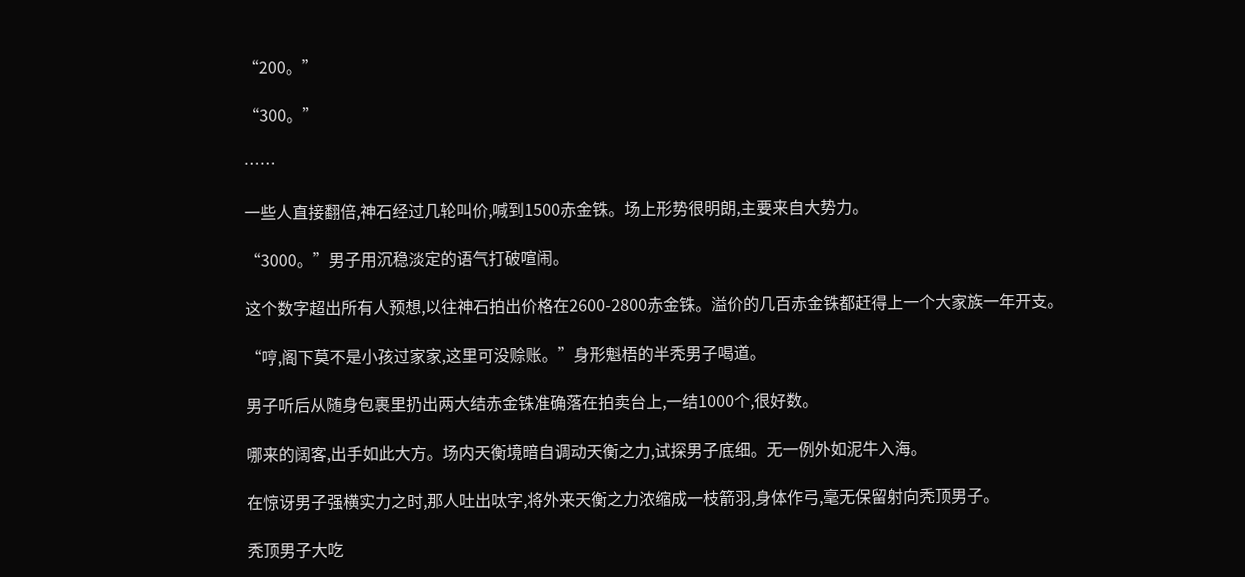“200。”

“300。”

……

一些人直接翻倍,神石经过几轮叫价,喊到1500赤金铢。场上形势很明朗,主要来自大势力。

“3000。”男子用沉稳淡定的语气打破喧闹。

这个数字超出所有人预想,以往神石拍出价格在2600-2800赤金铢。溢价的几百赤金铢都赶得上一个大家族一年开支。

“哼,阁下莫不是小孩过家家,这里可没赊账。”身形魁梧的半秃男子喝道。

男子听后从随身包裹里扔出两大结赤金铢准确落在拍卖台上,一结1000个,很好数。

哪来的阔客,出手如此大方。场内天衡境暗自调动天衡之力,试探男子底细。无一例外如泥牛入海。

在惊讶男子强横实力之时,那人吐出呔字,将外来天衡之力浓缩成一枝箭羽,身体作弓,毫无保留射向秃顶男子。

秃顶男子大吃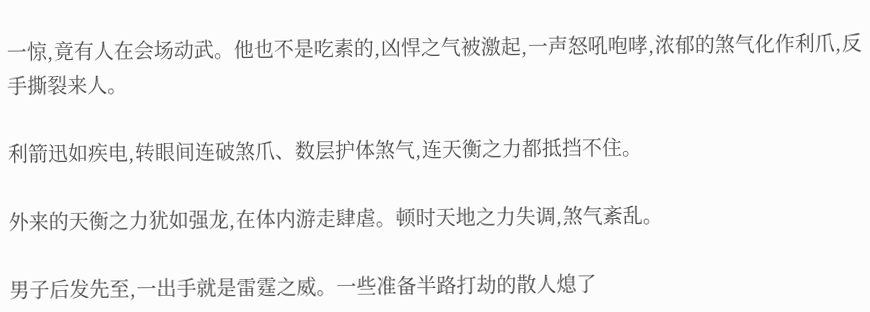一惊,竟有人在会场动武。他也不是吃素的,凶悍之气被激起,一声怒吼咆哮,浓郁的煞气化作利爪,反手撕裂来人。

利箭迅如疾电,转眼间连破煞爪、数层护体煞气,连天衡之力都抵挡不住。

外来的天衡之力犹如强龙,在体内游走肆虐。顿时天地之力失调,煞气紊乱。

男子后发先至,一出手就是雷霆之威。一些准备半路打劫的散人熄了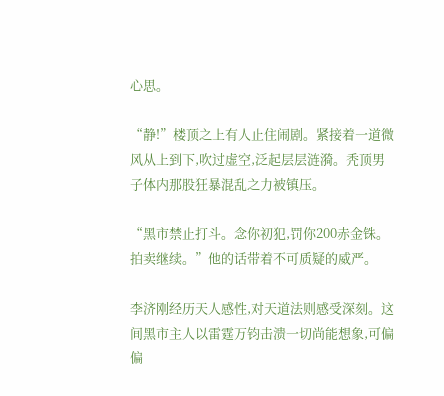心思。

“静!”楼顶之上有人止住闹剧。紧接着一道微风从上到下,吹过虚空,泛起层层涟漪。秃顶男子体内那股狂暴混乱之力被镇压。

“黑市禁止打斗。念你初犯,罚你200赤金铢。拍卖继续。”他的话带着不可质疑的威严。

李济刚经历天人感性,对天道法则感受深刻。这间黑市主人以雷霆万钧击溃一切尚能想象,可偏偏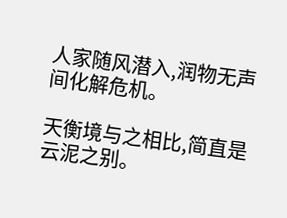人家随风潜入,润物无声间化解危机。

天衡境与之相比,简直是云泥之别。